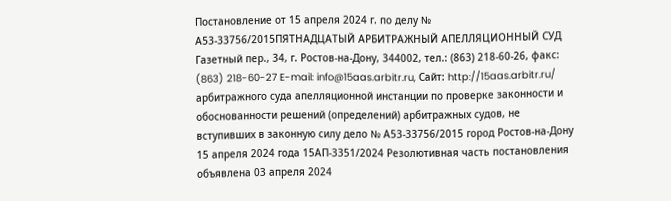Постановление от 15 апреля 2024 г. по делу № А53-33756/2015ПЯТНАДЦАТЫЙ АРБИТРАЖНЫЙ АПЕЛЛЯЦИОННЫЙ СУД Газетный пер., 34, г. Ростов-на-Дону, 344002, тел.: (863) 218-60-26, факс: (863) 218-60-27 E-mail: info@15aas.arbitr.ru, Сайт: http://15aas.arbitr.ru/ арбитражного суда апелляционной инстанции по проверке законности и обоснованности решений (определений) арбитражных судов, не вступивших в законную силу дело № А53-33756/2015 город Ростов-на-Дону 15 апреля 2024 года 15АП-3351/2024 Резолютивная часть постановления объявлена 03 апреля 2024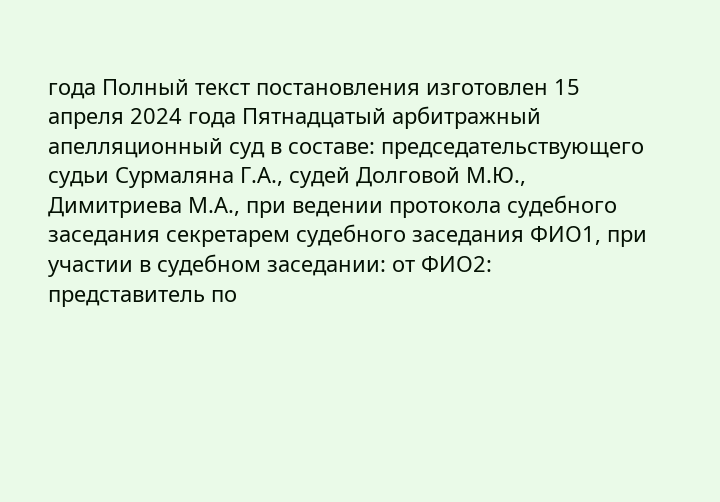года Полный текст постановления изготовлен 15 апреля 2024 года Пятнадцатый арбитражный апелляционный суд в составе: председательствующего судьи Сурмаляна Г.А., судей Долговой М.Ю., Димитриева М.А., при ведении протокола судебного заседания секретарем судебного заседания ФИО1, при участии в судебном заседании: от ФИО2: представитель по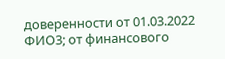доверенности от 01.03.2022 ФИО3; от финансового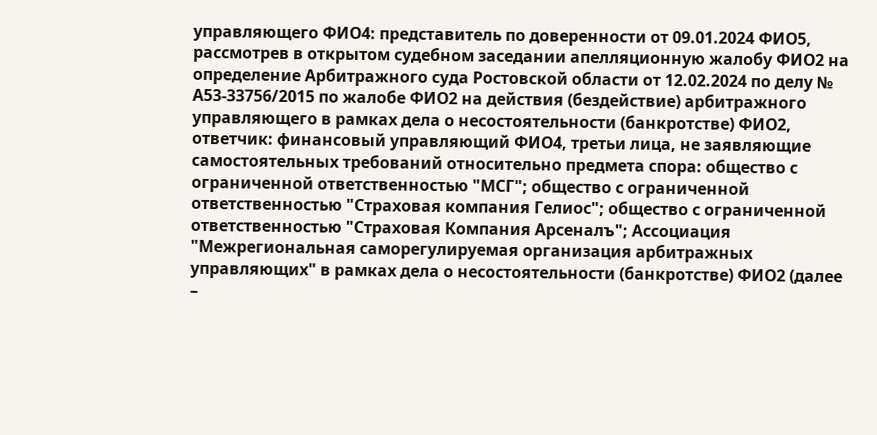управляющего ФИО4: представитель по доверенности от 09.01.2024 ФИО5, рассмотрев в открытом судебном заседании апелляционную жалобу ФИО2 на определение Арбитражного суда Ростовской области от 12.02.2024 по делу № А53-33756/2015 по жалобе ФИО2 на действия (бездействие) арбитражного управляющего в рамках дела о несостоятельности (банкротстве) ФИО2, ответчик: финансовый управляющий ФИО4, третьи лица, не заявляющие самостоятельных требований относительно предмета спора: общество с ограниченной ответственностью "МСГ"; общество с ограниченной ответственностью "Страховая компания Гелиос"; общество с ограниченной ответственностью "Страховая Компания Арсеналъ"; Ассоциация "Межрегиональная саморегулируемая организация арбитражных управляющих" в рамках дела о несостоятельности (банкротстве) ФИО2 (далее –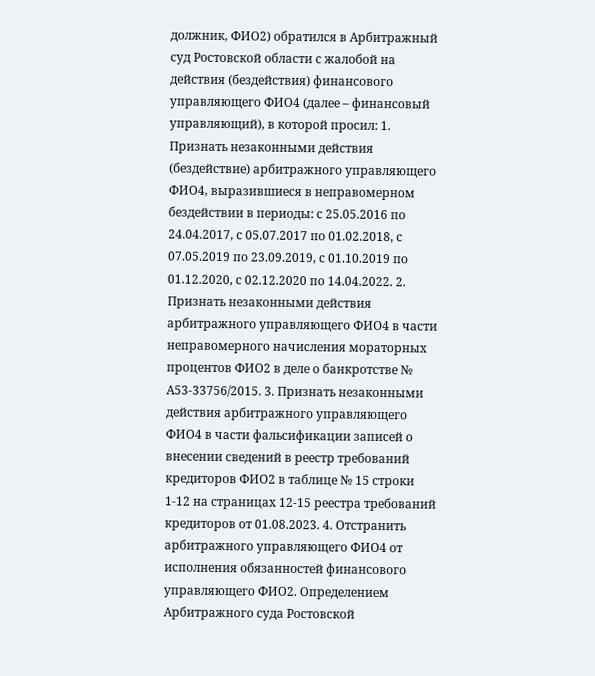должник, ФИО2) обратился в Арбитражный суд Ростовской области с жалобой на действия (бездействия) финансового управляющего ФИО4 (далее – финансовый управляющий), в которой просил: 1. Признать незаконными действия (бездействие) арбитражного управляющего ФИО4, выразившиеся в неправомерном бездействии в периоды: с 25.05.2016 по 24.04.2017, с 05.07.2017 по 01.02.2018, с 07.05.2019 по 23.09.2019, с 01.10.2019 по 01.12.2020, с 02.12.2020 по 14.04.2022. 2. Признать незаконными действия арбитражного управляющего ФИО4 в части неправомерного начисления мораторных процентов ФИО2 в деле о банкротстве № А53-33756/2015. 3. Признать незаконными действия арбитражного управляющего ФИО4 в части фальсификации записей о внесении сведений в реестр требований кредиторов ФИО2 в таблице № 15 строки 1-12 на страницах 12-15 реестра требований кредиторов от 01.08.2023. 4. Отстранить арбитражного управляющего ФИО4 от исполнения обязанностей финансового управляющего ФИО2. Определением Арбитражного суда Ростовской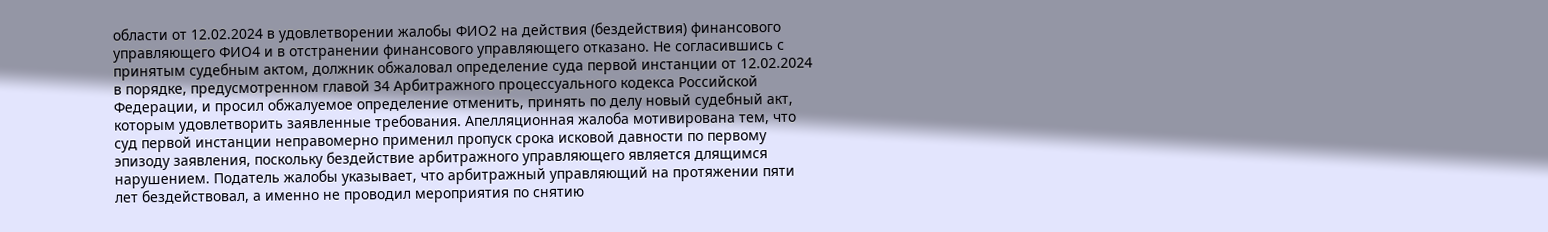области от 12.02.2024 в удовлетворении жалобы ФИО2 на действия (бездействия) финансового управляющего ФИО4 и в отстранении финансового управляющего отказано. Не согласившись с принятым судебным актом, должник обжаловал определение суда первой инстанции от 12.02.2024 в порядке, предусмотренном главой 34 Арбитражного процессуального кодекса Российской Федерации, и просил обжалуемое определение отменить, принять по делу новый судебный акт, которым удовлетворить заявленные требования. Апелляционная жалоба мотивирована тем, что суд первой инстанции неправомерно применил пропуск срока исковой давности по первому эпизоду заявления, поскольку бездействие арбитражного управляющего является длящимся нарушением. Податель жалобы указывает, что арбитражный управляющий на протяжении пяти лет бездействовал, а именно не проводил мероприятия по снятию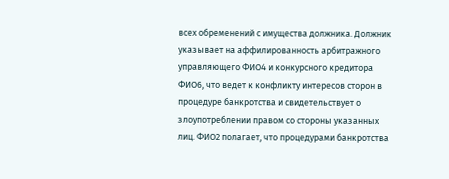всех обременений с имущества должника. Должник указывает на аффилированность арбитражного управляющего ФИО4 и конкурсного кредитора ФИО6, что ведет к конфликту интересов сторон в процедуре банкротства и свидетельствует о злоупотреблении правом со стороны указанных лиц. ФИО2 полагает, что процедурами банкротства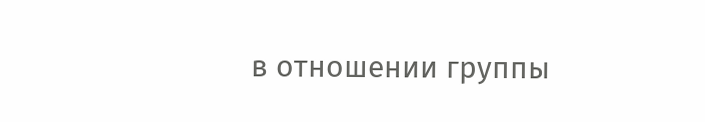в отношении группы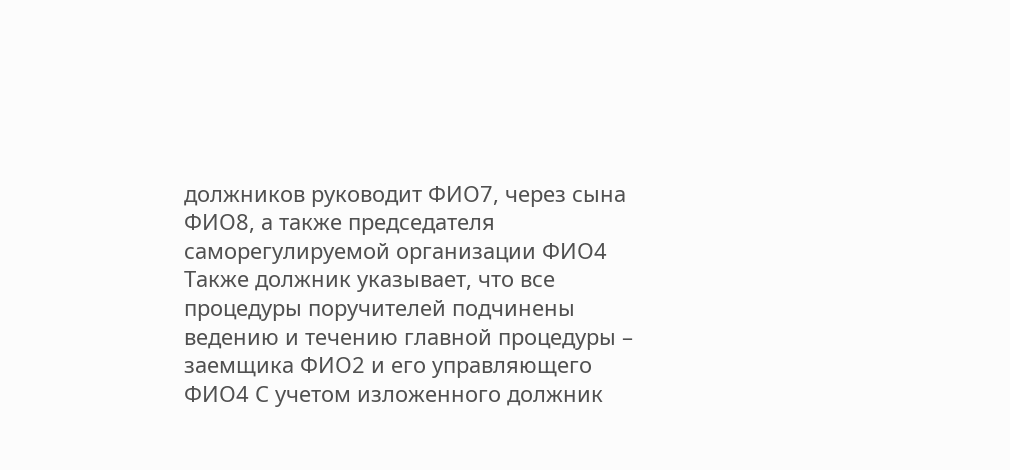должников руководит ФИО7, через сына ФИО8, а также председателя саморегулируемой организации ФИО4 Также должник указывает, что все процедуры поручителей подчинены ведению и течению главной процедуры – заемщика ФИО2 и его управляющего ФИО4 С учетом изложенного должник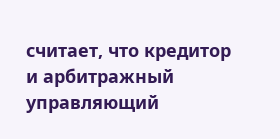считает, что кредитор и арбитражный управляющий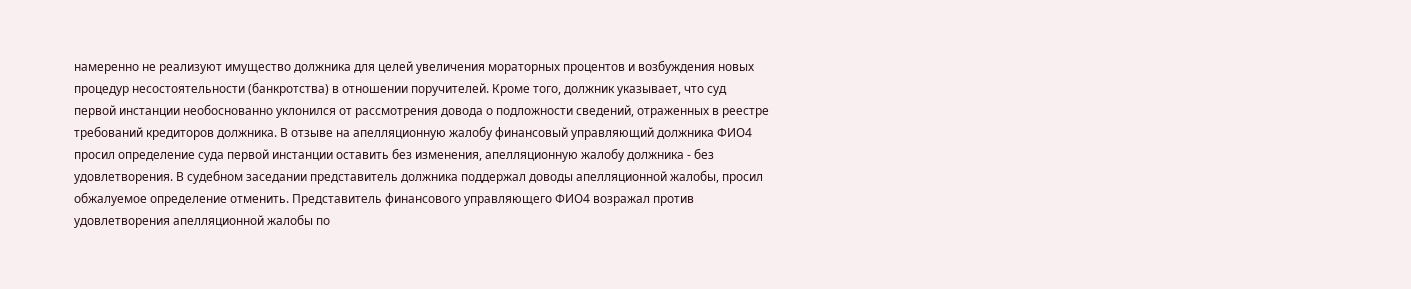намеренно не реализуют имущество должника для целей увеличения мораторных процентов и возбуждения новых процедур несостоятельности (банкротства) в отношении поручителей. Кроме того, должник указывает, что суд первой инстанции необоснованно уклонился от рассмотрения довода о подложности сведений, отраженных в реестре требований кредиторов должника. В отзыве на апелляционную жалобу финансовый управляющий должника ФИО4 просил определение суда первой инстанции оставить без изменения, апелляционную жалобу должника - без удовлетворения. В судебном заседании представитель должника поддержал доводы апелляционной жалобы, просил обжалуемое определение отменить. Представитель финансового управляющего ФИО4 возражал против удовлетворения апелляционной жалобы по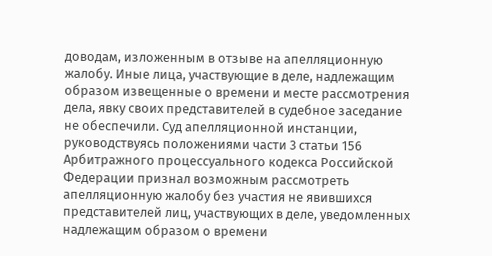доводам, изложенным в отзыве на апелляционную жалобу. Иные лица, участвующие в деле, надлежащим образом извещенные о времени и месте рассмотрения дела, явку своих представителей в судебное заседание не обеспечили. Суд апелляционной инстанции, руководствуясь положениями части 3 статьи 156 Арбитражного процессуального кодекса Российской Федерации признал возможным рассмотреть апелляционную жалобу без участия не явившихся представителей лиц, участвующих в деле, уведомленных надлежащим образом о времени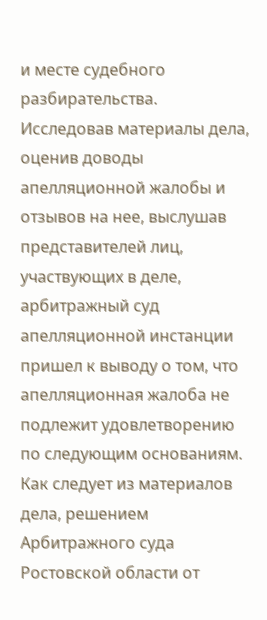и месте судебного разбирательства. Исследовав материалы дела, оценив доводы апелляционной жалобы и отзывов на нее, выслушав представителей лиц, участвующих в деле, арбитражный суд апелляционной инстанции пришел к выводу о том, что апелляционная жалоба не подлежит удовлетворению по следующим основаниям. Как следует из материалов дела, решением Арбитражного суда Ростовской области от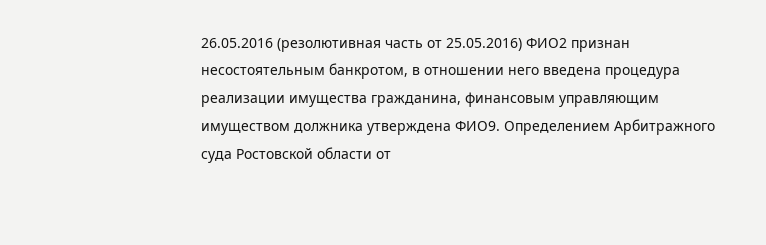26.05.2016 (резолютивная часть от 25.05.2016) ФИО2 признан несостоятельным банкротом, в отношении него введена процедура реализации имущества гражданина, финансовым управляющим имуществом должника утверждена ФИО9. Определением Арбитражного суда Ростовской области от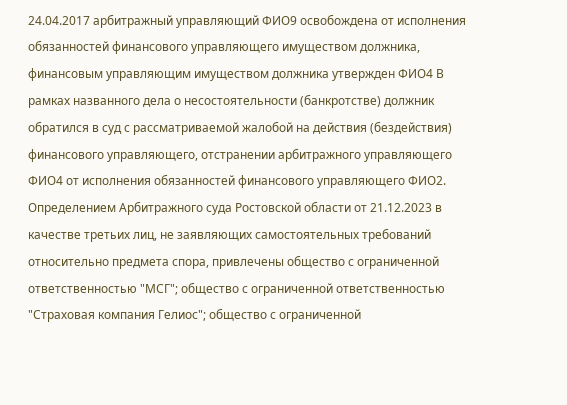24.04.2017 арбитражный управляющий ФИО9 освобождена от исполнения обязанностей финансового управляющего имуществом должника, финансовым управляющим имуществом должника утвержден ФИО4 В рамках названного дела о несостоятельности (банкротстве) должник обратился в суд с рассматриваемой жалобой на действия (бездействия) финансового управляющего, отстранении арбитражного управляющего ФИО4 от исполнения обязанностей финансового управляющего ФИО2. Определением Арбитражного суда Ростовской области от 21.12.2023 в качестве третьих лиц, не заявляющих самостоятельных требований относительно предмета спора, привлечены общество с ограниченной ответственностью "МСГ"; общество с ограниченной ответственностью "Страховая компания Гелиос"; общество с ограниченной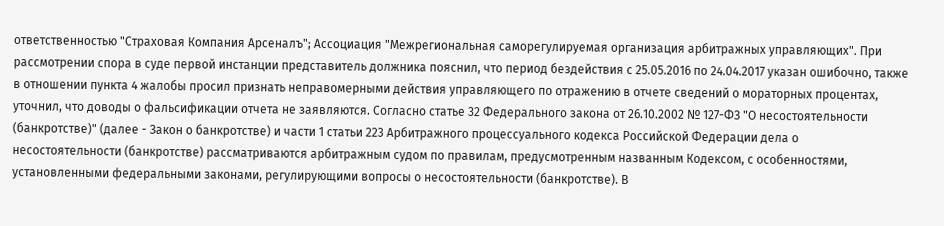ответственностью "Страховая Компания Арсеналъ"; Ассоциация "Межрегиональная саморегулируемая организация арбитражных управляющих". При рассмотрении спора в суде первой инстанции представитель должника пояснил, что период бездействия с 25.05.2016 по 24.04.2017 указан ошибочно, также в отношении пункта 4 жалобы просил признать неправомерными действия управляющего по отражению в отчете сведений о мораторных процентах, уточнил, что доводы о фальсификации отчета не заявляются. Согласно статье 32 Федерального закона от 26.10.2002 № 127-ФЗ "О несостоятельности (банкротстве)" (далее - Закон о банкротстве) и части 1 статьи 223 Арбитражного процессуального кодекса Российской Федерации дела о несостоятельности (банкротстве) рассматриваются арбитражным судом по правилам, предусмотренным названным Кодексом, с особенностями, установленными федеральными законами, регулирующими вопросы о несостоятельности (банкротстве). В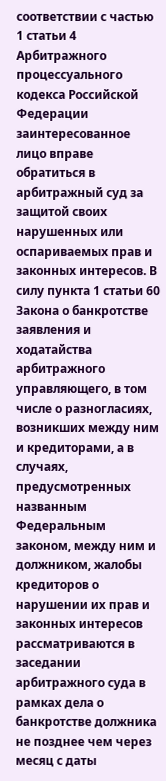соответствии с частью 1 статьи 4 Арбитражного процессуального кодекса Российской Федерации заинтересованное лицо вправе обратиться в арбитражный суд за защитой своих нарушенных или оспариваемых прав и законных интересов. В силу пункта 1 статьи 60 Закона о банкротстве заявления и ходатайства арбитражного управляющего, в том числе о разногласиях, возникших между ним и кредиторами, а в случаях, предусмотренных названным Федеральным законом, между ним и должником, жалобы кредиторов о нарушении их прав и законных интересов рассматриваются в заседании арбитражного суда в рамках дела о банкротстве должника не позднее чем через месяц с даты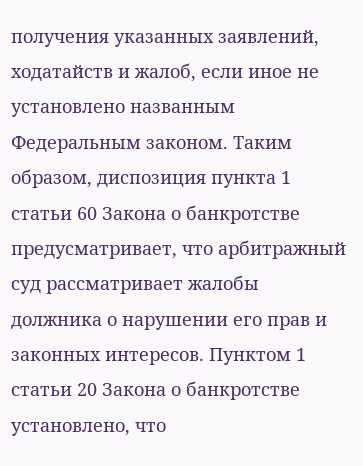получения указанных заявлений, ходатайств и жалоб, если иное не установлено названным Федеральным законом. Таким образом, диспозиция пункта 1 статьи 60 Закона о банкротстве предусматривает, что арбитражный суд рассматривает жалобы должника о нарушении его прав и законных интересов. Пунктом 1 статьи 20 Закона о банкротстве установлено, что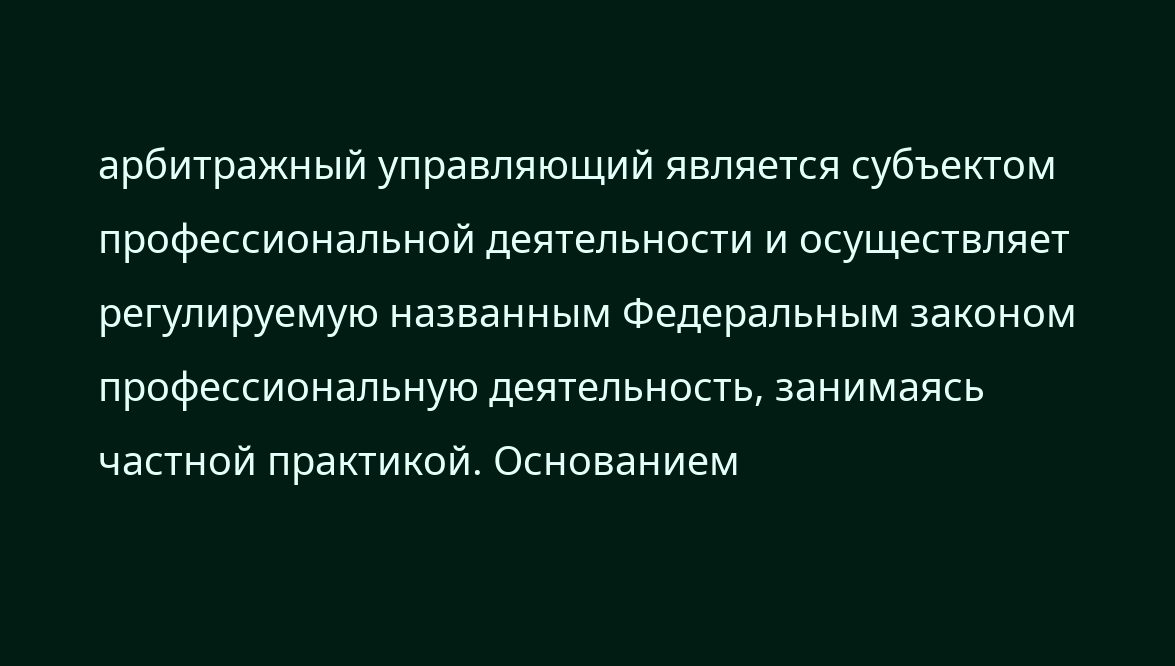арбитражный управляющий является субъектом профессиональной деятельности и осуществляет регулируемую названным Федеральным законом профессиональную деятельность, занимаясь частной практикой. Основанием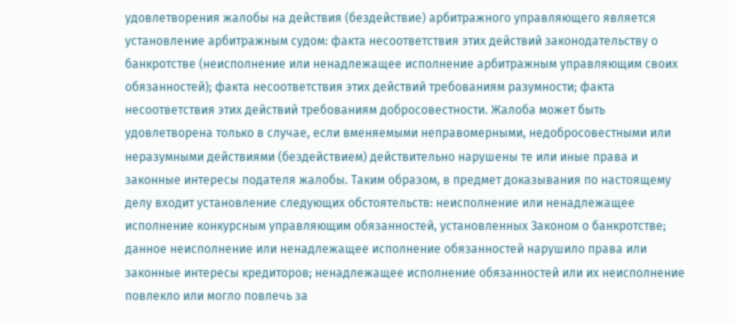удовлетворения жалобы на действия (бездействие) арбитражного управляющего является установление арбитражным судом: факта несоответствия этих действий законодательству о банкротстве (неисполнение или ненадлежащее исполнение арбитражным управляющим своих обязанностей); факта несоответствия этих действий требованиям разумности; факта несоответствия этих действий требованиям добросовестности. Жалоба может быть удовлетворена только в случае, если вменяемыми неправомерными, недобросовестными или неразумными действиями (бездействием) действительно нарушены те или иные права и законные интересы подателя жалобы. Таким образом, в предмет доказывания по настоящему делу входит установление следующих обстоятельств: неисполнение или ненадлежащее исполнение конкурсным управляющим обязанностей, установленных Законом о банкротстве; данное неисполнение или ненадлежащее исполнение обязанностей нарушило права или законные интересы кредиторов; ненадлежащее исполнение обязанностей или их неисполнение повлекло или могло повлечь за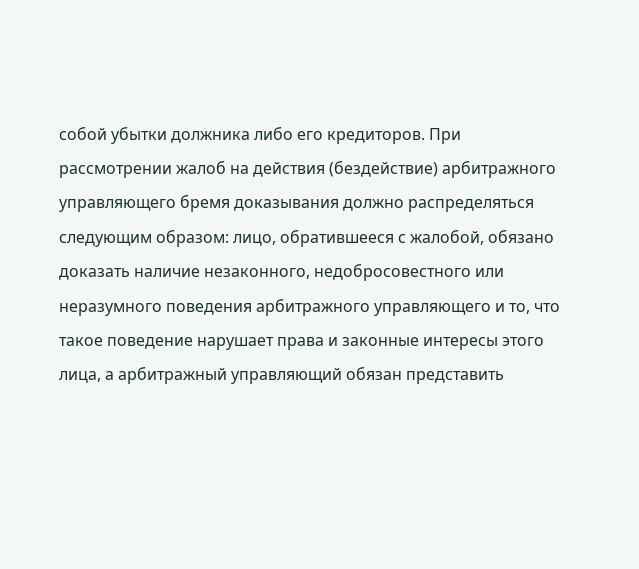собой убытки должника либо его кредиторов. При рассмотрении жалоб на действия (бездействие) арбитражного управляющего бремя доказывания должно распределяться следующим образом: лицо, обратившееся с жалобой, обязано доказать наличие незаконного, недобросовестного или неразумного поведения арбитражного управляющего и то, что такое поведение нарушает права и законные интересы этого лица, а арбитражный управляющий обязан представить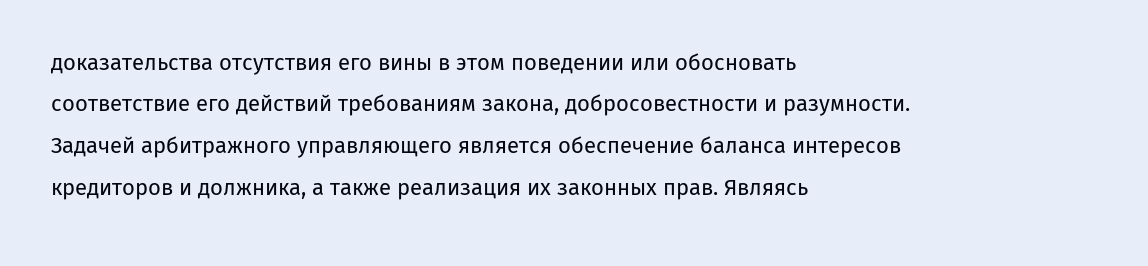доказательства отсутствия его вины в этом поведении или обосновать соответствие его действий требованиям закона, добросовестности и разумности. Задачей арбитражного управляющего является обеспечение баланса интересов кредиторов и должника, а также реализация их законных прав. Являясь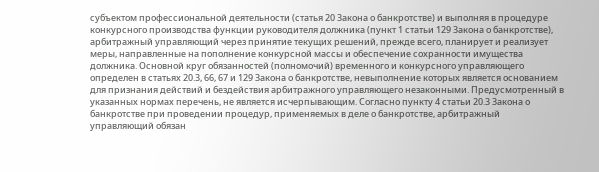субъектом профессиональной деятельности (статья 20 Закона о банкротстве) и выполняя в процедуре конкурсного производства функции руководителя должника (пункт 1 статьи 129 Закона о банкротстве), арбитражный управляющий через принятие текущих решений, прежде всего, планирует и реализует меры, направленные на пополнение конкурсной массы и обеспечение сохранности имущества должника. Основной круг обязанностей (полномочий) временного и конкурсного управляющего определен в статьях 20.3, 66, 67 и 129 Закона о банкротстве, невыполнение которых является основанием для признания действий и бездействия арбитражного управляющего незаконными. Предусмотренный в указанных нормах перечень, не является исчерпывающим. Согласно пункту 4 статьи 20.3 Закона о банкротстве при проведении процедур, применяемых в деле о банкротстве, арбитражный управляющий обязан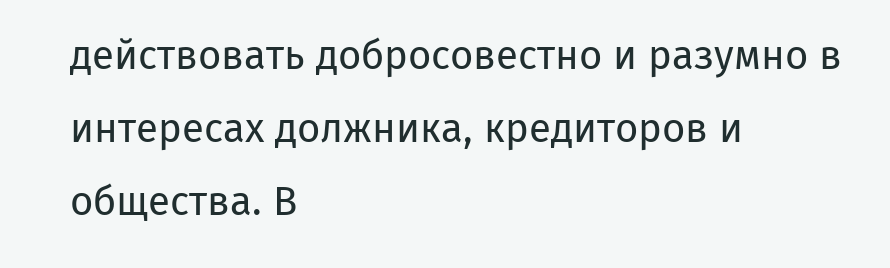действовать добросовестно и разумно в интересах должника, кредиторов и общества. В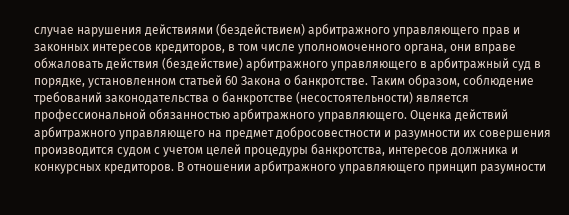случае нарушения действиями (бездействием) арбитражного управляющего прав и законных интересов кредиторов, в том числе уполномоченного органа, они вправе обжаловать действия (бездействие) арбитражного управляющего в арбитражный суд в порядке, установленном статьей 60 Закона о банкротстве. Таким образом, соблюдение требований законодательства о банкротстве (несостоятельности) является профессиональной обязанностью арбитражного управляющего. Оценка действий арбитражного управляющего на предмет добросовестности и разумности их совершения производится судом с учетом целей процедуры банкротства, интересов должника и конкурсных кредиторов. В отношении арбитражного управляющего принцип разумности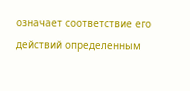означает соответствие его действий определенным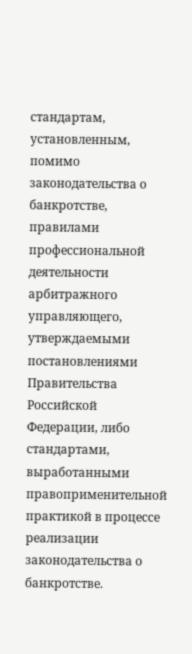стандартам, установленным, помимо законодательства о банкротстве, правилами профессиональной деятельности арбитражного управляющего, утверждаемыми постановлениями Правительства Российской Федерации, либо стандартами, выработанными правоприменительной практикой в процессе реализации законодательства о банкротстве.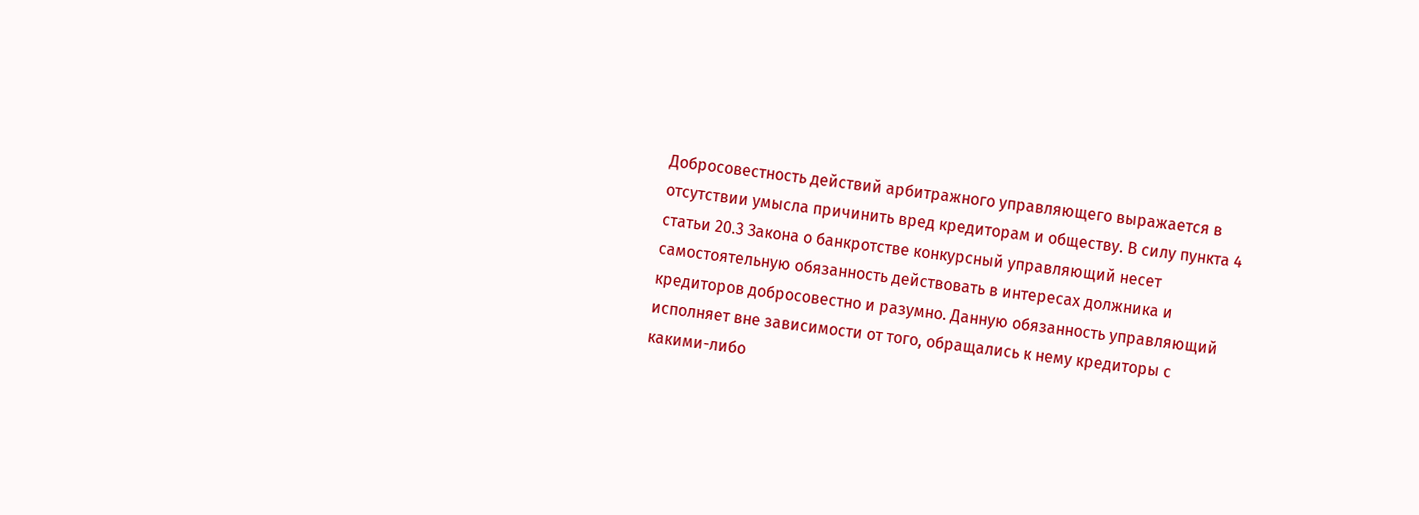Добросовестность действий арбитражного управляющего выражается в отсутствии умысла причинить вред кредиторам и обществу. В силу пункта 4 статьи 20.3 Закона о банкротстве конкурсный управляющий несет самостоятельную обязанность действовать в интересах должника и кредиторов добросовестно и разумно. Данную обязанность управляющий исполняет вне зависимости от того, обращались к нему кредиторы с какими-либо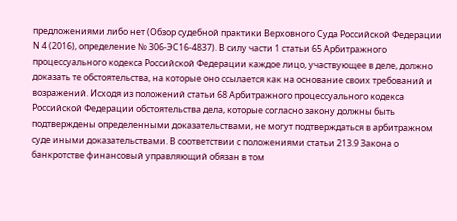предложениями либо нет (Обзор судебной практики Верховного Суда Российской Федерации N 4 (2016), определение № 306-ЭС16-4837). В силу части 1 статьи 65 Арбитражного процессуального кодекса Российской Федерации каждое лицо, участвующее в деле, должно доказать те обстоятельства, на которые оно ссылается как на основание своих требований и возражений. Исходя из положений статьи 68 Арбитражного процессуального кодекса Российской Федерации обстоятельства дела, которые согласно закону должны быть подтверждены определенными доказательствами, не могут подтверждаться в арбитражном суде иными доказательствами. В соответствии с положениями статьи 213.9 Закона о банкротстве финансовый управляющий обязан в том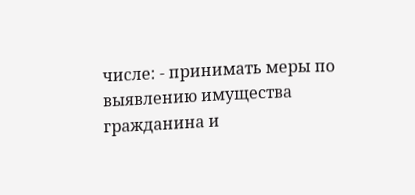числе: - принимать меры по выявлению имущества гражданина и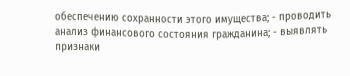обеспечению сохранности этого имущества; - проводить анализ финансового состояния гражданина; - выявлять признаки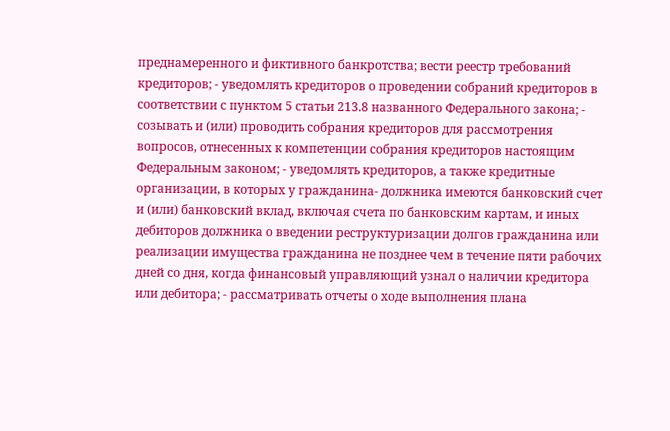преднамеренного и фиктивного банкротства; вести реестр требований кредиторов; - уведомлять кредиторов о проведении собраний кредиторов в соответствии с пунктом 5 статьи 213.8 названного Федерального закона; - созывать и (или) проводить собрания кредиторов для рассмотрения вопросов, отнесенных к компетенции собрания кредиторов настоящим Федеральным законом; - уведомлять кредиторов, а также кредитные организации, в которых у гражданина- должника имеются банковский счет и (или) банковский вклад, включая счета по банковским картам, и иных дебиторов должника о введении реструктуризации долгов гражданина или реализации имущества гражданина не позднее чем в течение пяти рабочих дней со дня, когда финансовый управляющий узнал о наличии кредитора или дебитора; - рассматривать отчеты о ходе выполнения плана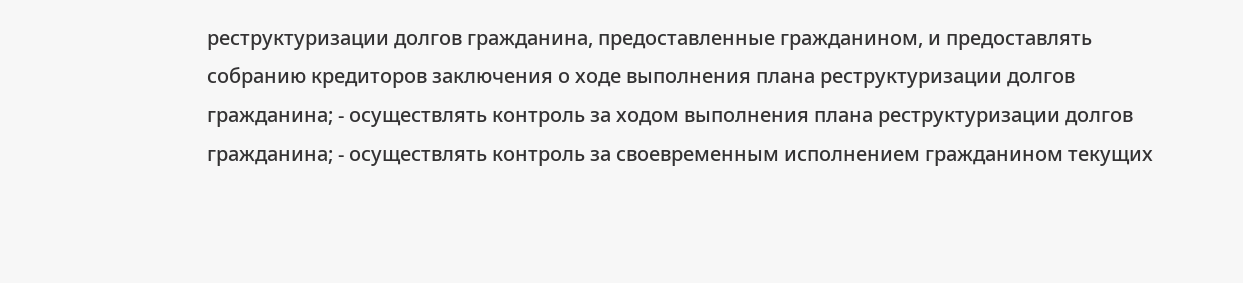реструктуризации долгов гражданина, предоставленные гражданином, и предоставлять собранию кредиторов заключения о ходе выполнения плана реструктуризации долгов гражданина; - осуществлять контроль за ходом выполнения плана реструктуризации долгов гражданина; - осуществлять контроль за своевременным исполнением гражданином текущих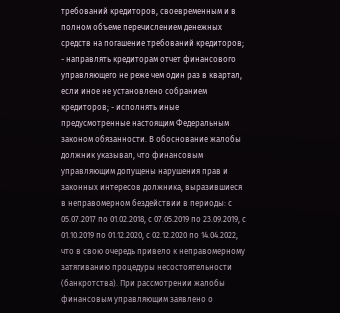требований кредиторов, своевременным и в полном объеме перечислением денежных средств на погашение требований кредиторов; - направлять кредиторам отчет финансового управляющего не реже чем один раз в квартал, если иное не установлено собранием кредиторов; - исполнять иные предусмотренные настоящим Федеральным законом обязанности. В обоснование жалобы должник указывал, что финансовым управляющим допущены нарушения прав и законных интересов должника, выразившиеся в неправомерном бездействии в периоды: с 05.07.2017 по 01.02.2018, с 07.05.2019 по 23.09.2019, с 01.10.2019 по 01.12.2020, с 02.12.2020 по 14.04.2022, что в свою очередь привело к неправомерному затягиванию процедуры несостоятельности (банкротства). При рассмотрении жалобы финансовым управляющим заявлено о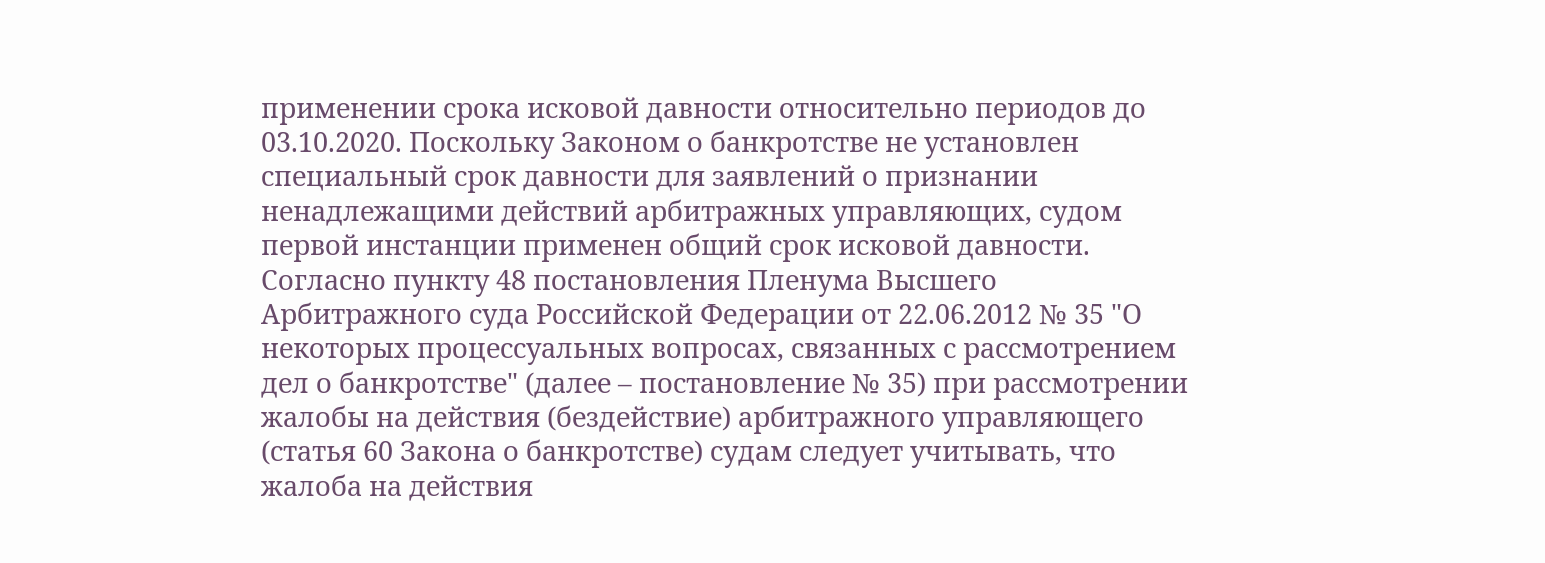применении срока исковой давности относительно периодов до 03.10.2020. Поскольку Законом о банкротстве не установлен специальный срок давности для заявлений о признании ненадлежащими действий арбитражных управляющих, судом первой инстанции применен общий срок исковой давности. Согласно пункту 48 постановления Пленума Высшего Арбитражного суда Российской Федерации от 22.06.2012 № 35 "О некоторых процессуальных вопросах, связанных с рассмотрением дел о банкротстве" (далее – постановление № 35) при рассмотрении жалобы на действия (бездействие) арбитражного управляющего (статья 60 Закона о банкротстве) судам следует учитывать, что жалоба на действия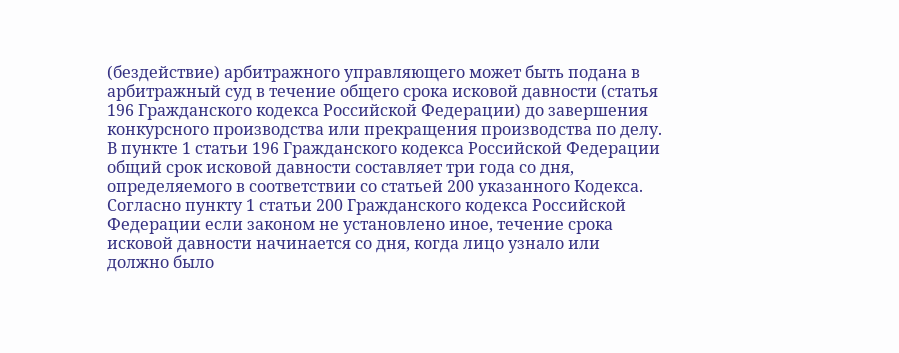(бездействие) арбитражного управляющего может быть подана в арбитражный суд в течение общего срока исковой давности (статья 196 Гражданского кодекса Российской Федерации) до завершения конкурсного производства или прекращения производства по делу. В пункте 1 статьи 196 Гражданского кодекса Российской Федерации общий срок исковой давности составляет три года со дня, определяемого в соответствии со статьей 200 указанного Кодекса. Согласно пункту 1 статьи 200 Гражданского кодекса Российской Федерации если законом не установлено иное, течение срока исковой давности начинается со дня, когда лицо узнало или должно было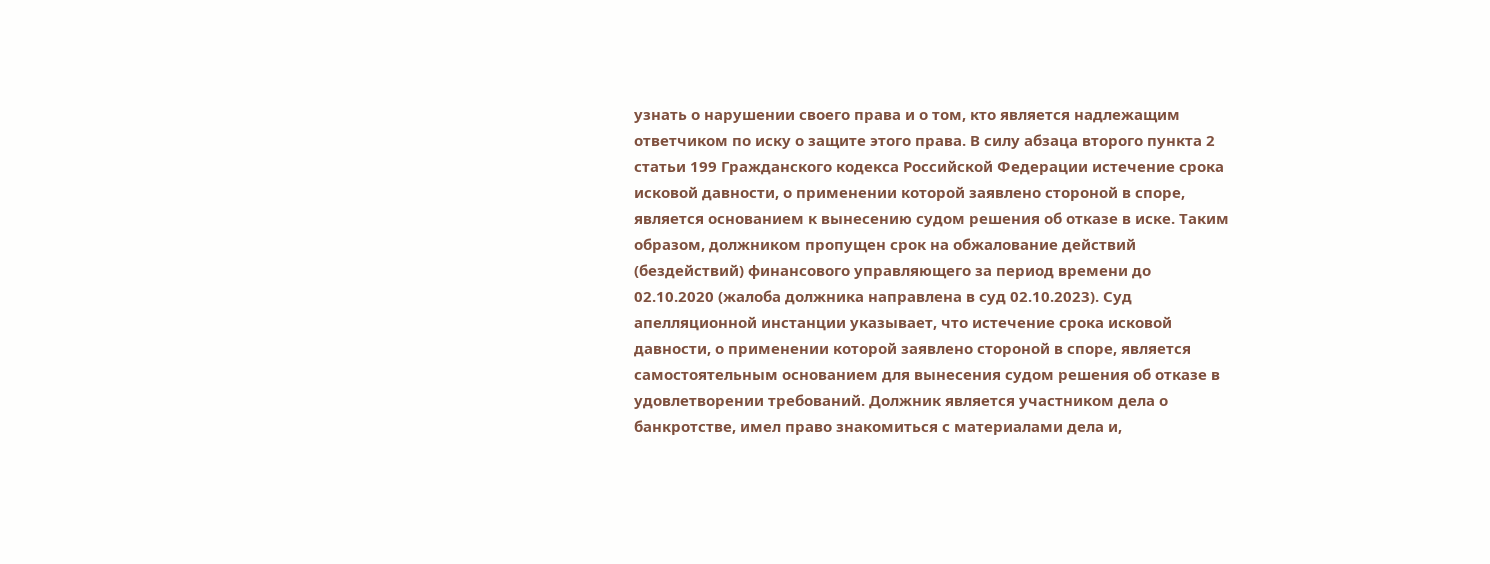узнать о нарушении своего права и о том, кто является надлежащим ответчиком по иску о защите этого права. В силу абзаца второго пункта 2 статьи 199 Гражданского кодекса Российской Федерации истечение срока исковой давности, о применении которой заявлено стороной в споре, является основанием к вынесению судом решения об отказе в иске. Таким образом, должником пропущен срок на обжалование действий (бездействий) финансового управляющего за период времени до 02.10.2020 (жалоба должника направлена в суд 02.10.2023). Суд апелляционной инстанции указывает, что истечение срока исковой давности, о применении которой заявлено стороной в споре, является самостоятельным основанием для вынесения судом решения об отказе в удовлетворении требований. Должник является участником дела о банкротстве, имел право знакомиться с материалами дела и,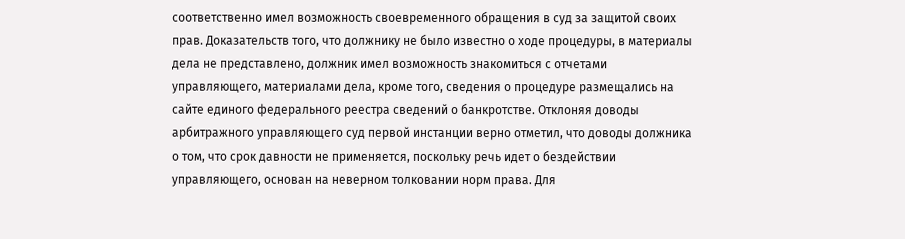соответственно имел возможность своевременного обращения в суд за защитой своих прав. Доказательств того, что должнику не было известно о ходе процедуры, в материалы дела не представлено, должник имел возможность знакомиться с отчетами управляющего, материалами дела, кроме того, сведения о процедуре размещались на сайте единого федерального реестра сведений о банкротстве. Отклоняя доводы арбитражного управляющего суд первой инстанции верно отметил, что доводы должника о том, что срок давности не применяется, поскольку речь идет о бездействии управляющего, основан на неверном толковании норм права. Для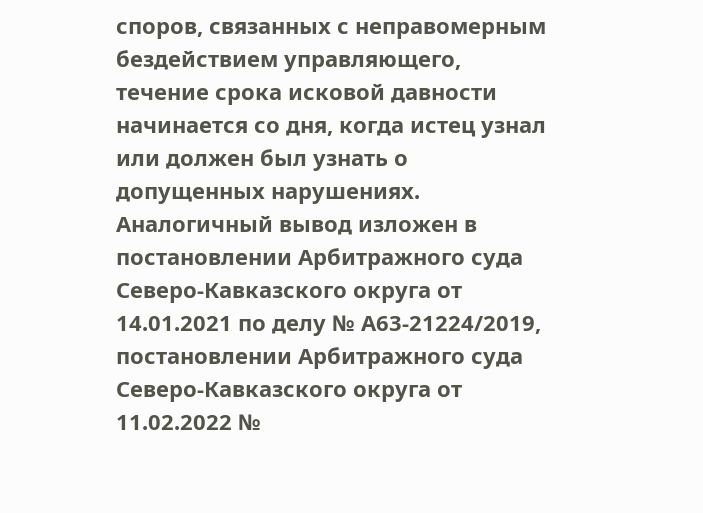споров, связанных с неправомерным бездействием управляющего, течение срока исковой давности начинается со дня, когда истец узнал или должен был узнать о допущенных нарушениях. Аналогичный вывод изложен в постановлении Арбитражного суда Северо-Кавказского округа от 14.01.2021 по делу № А63-21224/2019, постановлении Арбитражного суда Северо-Кавказского округа от 11.02.2022 №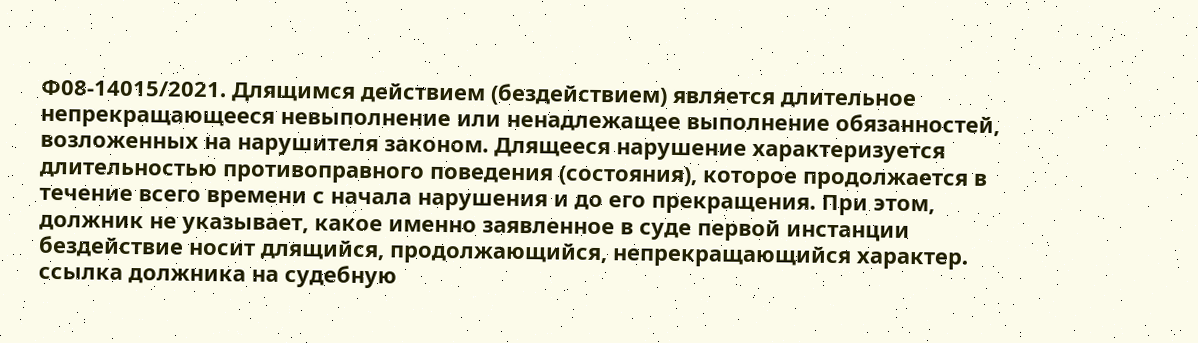Ф08-14015/2021. Длящимся действием (бездействием) является длительное непрекращающееся невыполнение или ненадлежащее выполнение обязанностей, возложенных на нарушителя законом. Длящееся нарушение характеризуется длительностью противоправного поведения (состояния), которое продолжается в течение всего времени с начала нарушения и до его прекращения. При этом, должник не указывает, какое именно заявленное в суде первой инстанции бездействие носит длящийся, продолжающийся, непрекращающийся характер. ссылка должника на судебную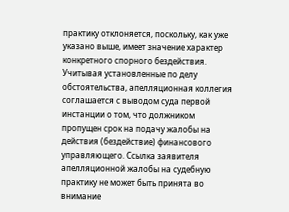практику отклоняется, поскольку, как уже указано выше, имеет значение характер конкретного спорного бездействия. Учитывая установленные по делу обстоятельства, апелляционная коллегия соглашается с выводом суда первой инстанции о том, что должником пропущен срок на подачу жалобы на действия (бездействие) финансового управляющего. Ссылка заявителя апелляционной жалобы на судебную практику не может быть принята во внимание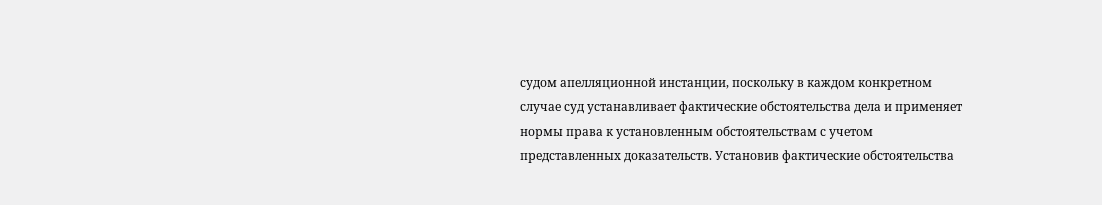судом апелляционной инстанции, поскольку в каждом конкретном случае суд устанавливает фактические обстоятельства дела и применяет нормы права к установленным обстоятельствам с учетом представленных доказательств. Установив фактические обстоятельства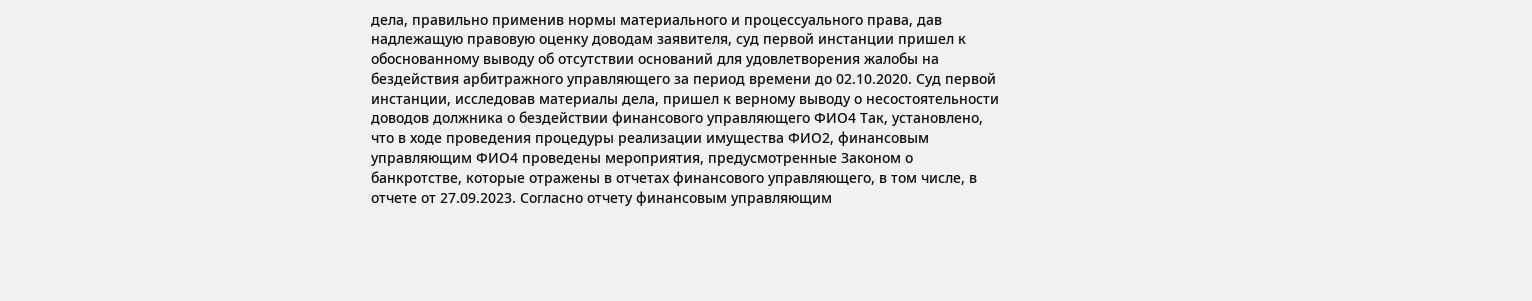дела, правильно применив нормы материального и процессуального права, дав надлежащую правовую оценку доводам заявителя, суд первой инстанции пришел к обоснованному выводу об отсутствии оснований для удовлетворения жалобы на бездействия арбитражного управляющего за период времени до 02.10.2020. Суд первой инстанции, исследовав материалы дела, пришел к верному выводу о несостоятельности доводов должника о бездействии финансового управляющего ФИО4 Так, установлено, что в ходе проведения процедуры реализации имущества ФИО2, финансовым управляющим ФИО4 проведены мероприятия, предусмотренные Законом о банкротстве, которые отражены в отчетах финансового управляющего, в том числе, в отчете от 27.09.2023. Согласно отчету финансовым управляющим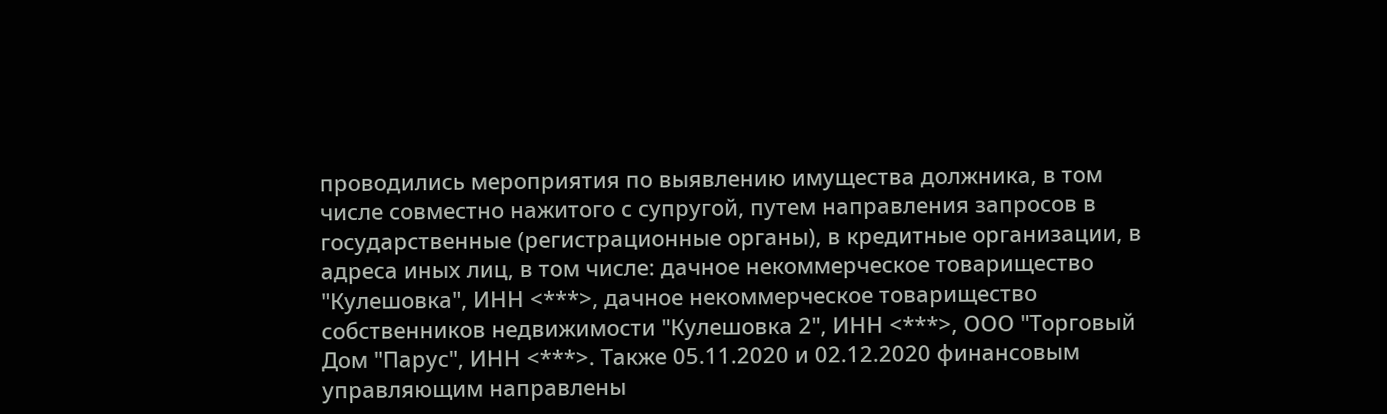проводились мероприятия по выявлению имущества должника, в том числе совместно нажитого с супругой, путем направления запросов в государственные (регистрационные органы), в кредитные организации, в адреса иных лиц, в том числе: дачное некоммерческое товарищество "Кулешовка", ИНН <***>, дачное некоммерческое товарищество собственников недвижимости "Кулешовка 2", ИНН <***>, ООО "Торговый Дом "Парус", ИНН <***>. Также 05.11.2020 и 02.12.2020 финансовым управляющим направлены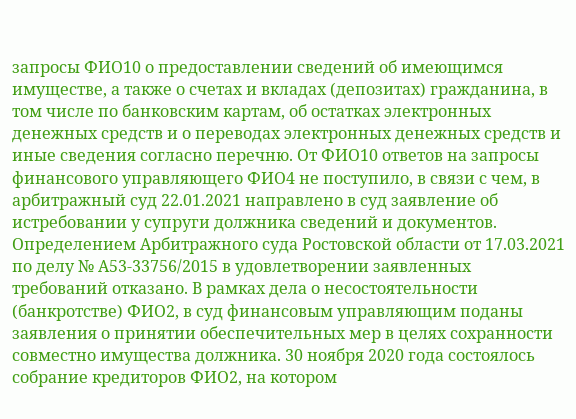запросы ФИО10 о предоставлении сведений об имеющимся имуществе, а также о счетах и вкладах (депозитах) гражданина, в том числе по банковским картам, об остатках электронных денежных средств и о переводах электронных денежных средств и иные сведения согласно перечню. От ФИО10 ответов на запросы финансового управляющего ФИО4 не поступило, в связи с чем, в арбитражный суд 22.01.2021 направлено в суд заявление об истребовании у супруги должника сведений и документов. Определением Арбитражного суда Ростовской области от 17.03.2021 по делу № А53-33756/2015 в удовлетворении заявленных требований отказано. В рамках дела о несостоятельности (банкротстве) ФИО2, в суд финансовым управляющим поданы заявления о принятии обеспечительных мер в целях сохранности совместно имущества должника. 30 ноября 2020 года состоялось собрание кредиторов ФИО2, на котором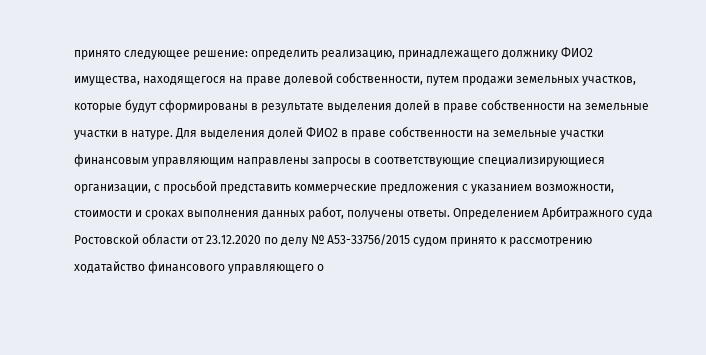принято следующее решение: определить реализацию, принадлежащего должнику ФИО2 имущества, находящегося на праве долевой собственности, путем продажи земельных участков, которые будут сформированы в результате выделения долей в праве собственности на земельные участки в натуре. Для выделения долей ФИО2 в праве собственности на земельные участки финансовым управляющим направлены запросы в соответствующие специализирующиеся организации, с просьбой представить коммерческие предложения с указанием возможности, стоимости и сроках выполнения данных работ, получены ответы. Определением Арбитражного суда Ростовской области от 23.12.2020 по делу № А53-33756/2015 судом принято к рассмотрению ходатайство финансового управляющего о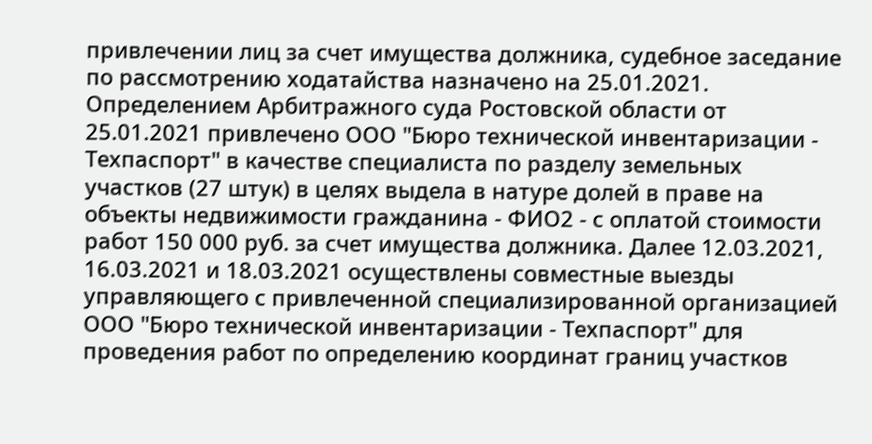привлечении лиц за счет имущества должника, судебное заседание по рассмотрению ходатайства назначено на 25.01.2021. Определением Арбитражного суда Ростовской области от 25.01.2021 привлечено ООО "Бюро технической инвентаризации - Техпаспорт" в качестве специалиста по разделу земельных участков (27 штук) в целях выдела в натуре долей в праве на объекты недвижимости гражданина - ФИО2 - с оплатой стоимости работ 150 000 руб. за счет имущества должника. Далее 12.03.2021, 16.03.2021 и 18.03.2021 осуществлены совместные выезды управляющего с привлеченной специализированной организацией ООО "Бюро технической инвентаризации - Техпаспорт" для проведения работ по определению координат границ участков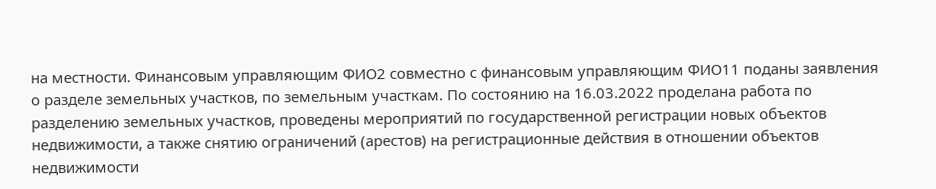на местности. Финансовым управляющим ФИО2 совместно с финансовым управляющим ФИО11 поданы заявления о разделе земельных участков, по земельным участкам. По состоянию на 16.03.2022 проделана работа по разделению земельных участков, проведены мероприятий по государственной регистрации новых объектов недвижимости, а также снятию ограничений (арестов) на регистрационные действия в отношении объектов недвижимости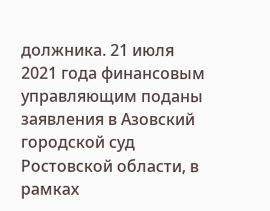должника. 21 июля 2021 года финансовым управляющим поданы заявления в Азовский городской суд Ростовской области, в рамках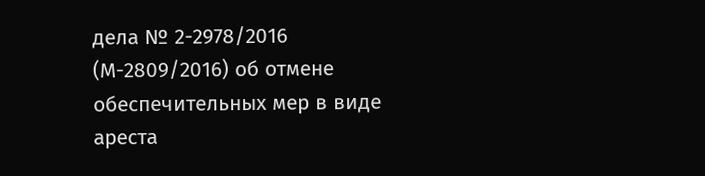дела № 2-2978/2016 (М-2809/2016) об отмене обеспечительных мер в виде ареста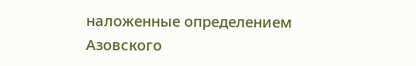наложенные определением Азовского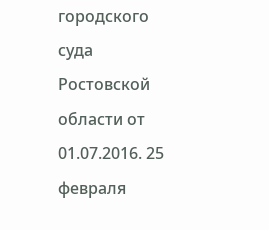городского суда Ростовской области от 01.07.2016. 25 февраля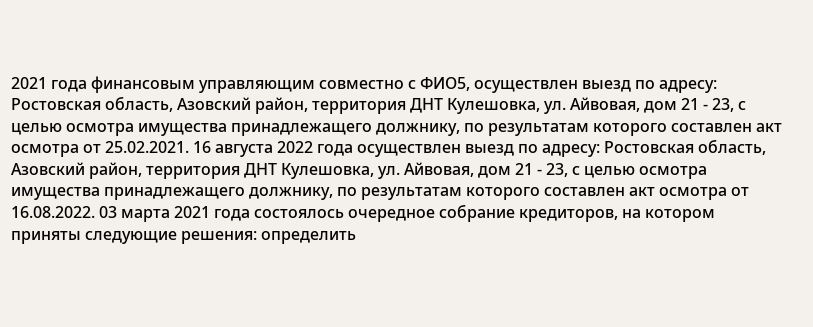2021 года финансовым управляющим совместно с ФИО5, осуществлен выезд по адресу: Ростовская область, Азовский район, территория ДНТ Кулешовка, ул. Айвовая, дом 21 - 23, с целью осмотра имущества принадлежащего должнику, по результатам которого составлен акт осмотра от 25.02.2021. 16 августа 2022 года осуществлен выезд по адресу: Ростовская область, Азовский район, территория ДНТ Кулешовка, ул. Айвовая, дом 21 - 23, с целью осмотра имущества принадлежащего должнику, по результатам которого составлен акт осмотра от 16.08.2022. 03 марта 2021 года состоялось очередное собрание кредиторов, на котором приняты следующие решения: определить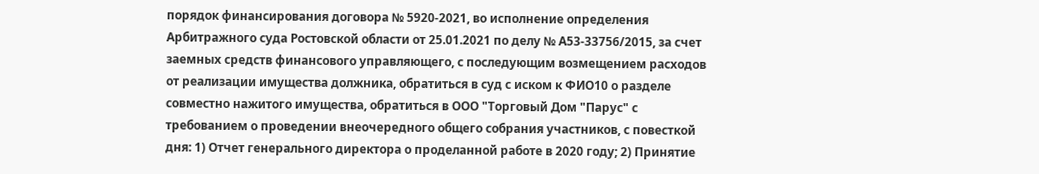порядок финансирования договора № 5920-2021, во исполнение определения Арбитражного суда Ростовской области от 25.01.2021 по делу № А53-33756/2015, за счет заемных средств финансового управляющего, с последующим возмещением расходов от реализации имущества должника, обратиться в суд с иском к ФИО10 о разделе совместно нажитого имущества, обратиться в ООО "Торговый Дом "Парус" с требованием о проведении внеочередного общего собрания участников, с повесткой дня: 1) Отчет генерального директора о проделанной работе в 2020 году; 2) Принятие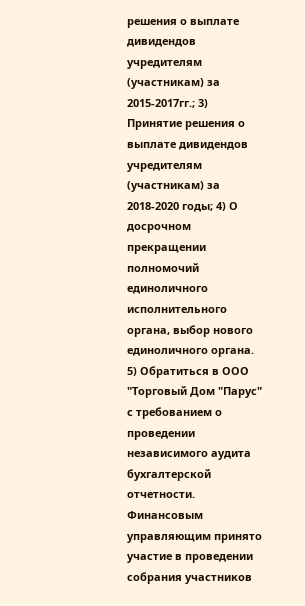решения о выплате дивидендов учредителям (участникам) за 2015-2017гг.; 3) Принятие решения о выплате дивидендов учредителям (участникам) за 2018-2020 годы; 4) О досрочном прекращении полномочий единоличного исполнительного органа, выбор нового единоличного органа. 5) Обратиться в ООО "Торговый Дом "Парус" с требованием о проведении независимого аудита бухгалтерской отчетности. Финансовым управляющим принято участие в проведении собрания участников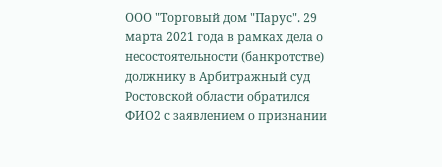ООО "Торговый дом "Парус". 29 марта 2021 года в рамках дела о несостоятельности (банкротстве) должнику в Арбитражный суд Ростовской области обратился ФИО2 с заявлением о признании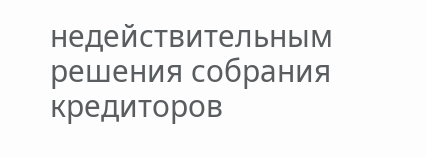недействительным решения собрания кредиторов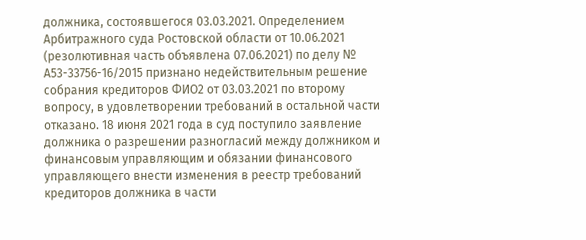должника, состоявшегося 03.03.2021. Определением Арбитражного суда Ростовской области от 10.06.2021 (резолютивная часть объявлена 07.06.2021) по делу № А53-33756-16/2015 признано недействительным решение собрания кредиторов ФИО2 от 03.03.2021 по второму вопросу, в удовлетворении требований в остальной части отказано. 18 июня 2021 года в суд поступило заявление должника о разрешении разногласий между должником и финансовым управляющим и обязании финансового управляющего внести изменения в реестр требований кредиторов должника в части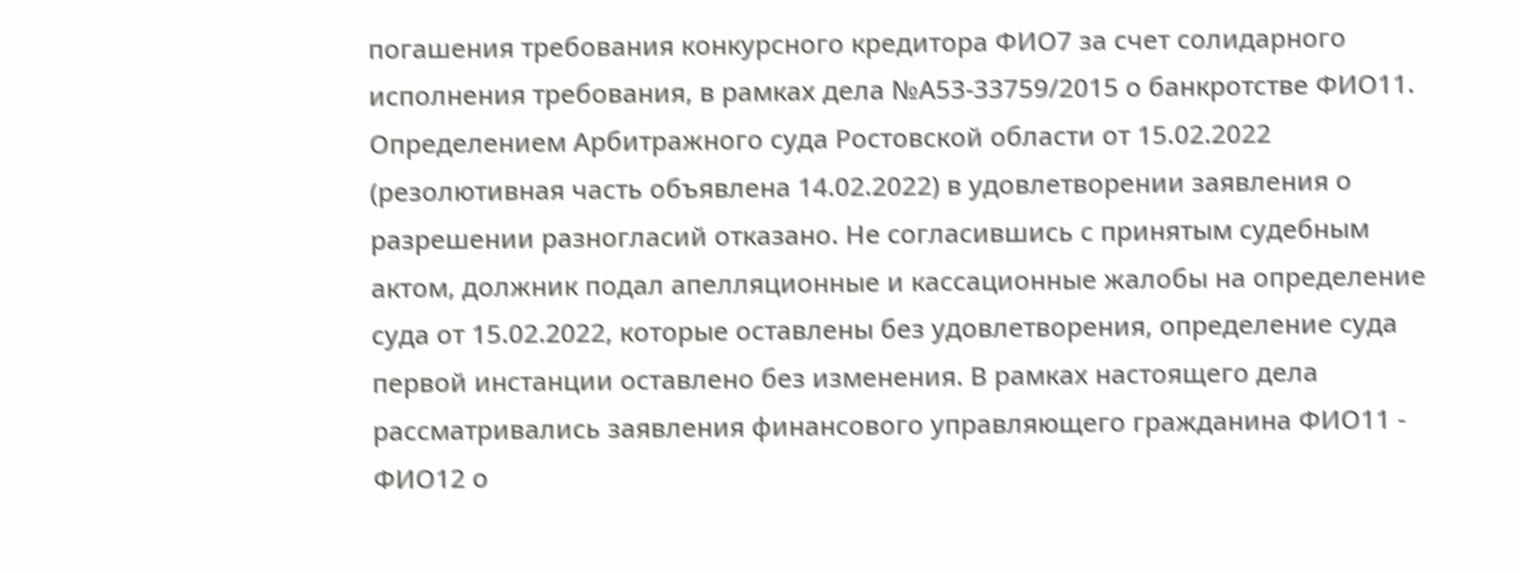погашения требования конкурсного кредитора ФИО7 за счет солидарного исполнения требования, в рамках дела №А53-33759/2015 о банкротстве ФИО11. Определением Арбитражного суда Ростовской области от 15.02.2022 (резолютивная часть объявлена 14.02.2022) в удовлетворении заявления о разрешении разногласий отказано. Не согласившись с принятым судебным актом, должник подал апелляционные и кассационные жалобы на определение суда от 15.02.2022, которые оставлены без удовлетворения, определение суда первой инстанции оставлено без изменения. В рамках настоящего дела рассматривались заявления финансового управляющего гражданина ФИО11 - ФИО12 о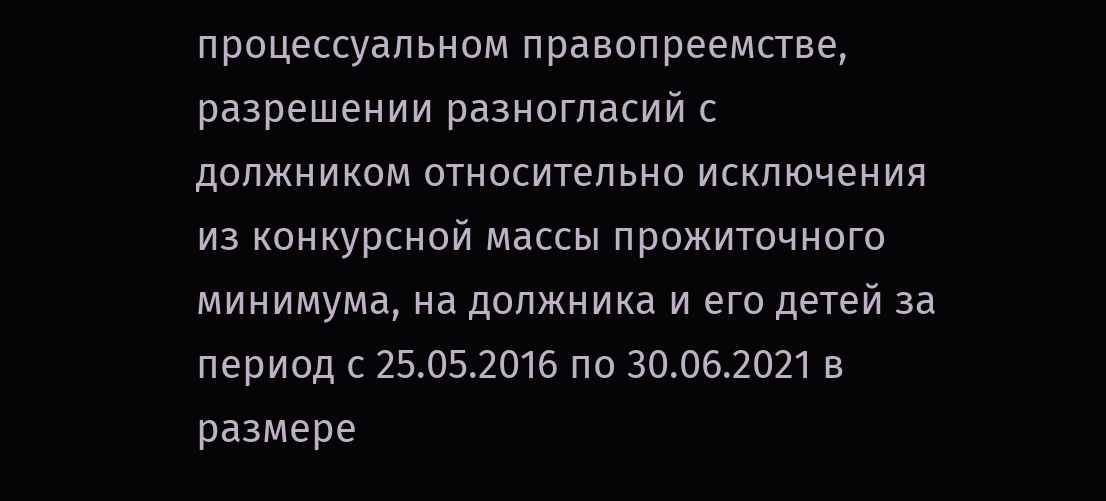процессуальном правопреемстве, разрешении разногласий с должником относительно исключения из конкурсной массы прожиточного минимума, на должника и его детей за период с 25.05.2016 по 30.06.2021 в размере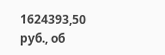1624393,50 руб., об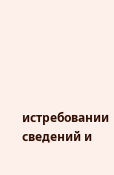истребовании сведений и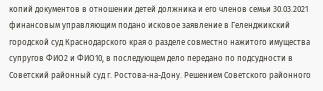копий документов в отношении детей должника и его членов семьи 30.03.2021 финансовым управляющим подано исковое заявление в Геленджикский городской суд Краснодарского края о разделе совместно нажитого имущества супругов ФИО2 и ФИО10, в последующем дело передано по подсудности в Советский районный суд г. Ростова-на-Дону. Решением Советского районного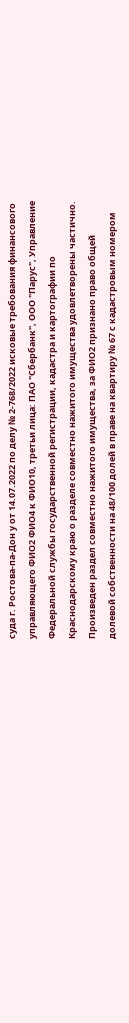суда г. Ростова-па-Дон у от 14.07.2022 по делу № 2-768/2022 исковые требования финансового управляющего ФИО2 ФИО4 к ФИО10, третьи лица: ПАО "Сбербанк", ООО "Парус", Управление Федеральной службы государственной регистрации, кадастра и картографии по Краснодарскому краю о разделе совместно нажитого имущества удовлетворены частично. Произведен раздел совместно нажитого имущества, за ФИО2 признано право общей долевой собственности на 48/100 долей в праве на квартиру № 67 с кадастровым номером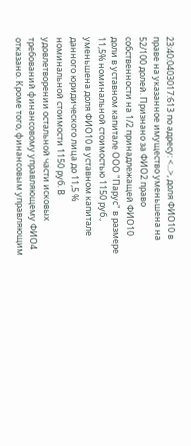23:40:0403017:613 по адресу: <...>, доля ФИО10 в праве на указанное имущество уменьшена на 52/100 долей. Признано за ФИО2 право собственности на 1/2 принадлежащей ФИО10 доли в уставном капитале ООО "Парус" в размере 11,5% номинальной стоимостью 1150 руб., уменьшена доля ФИО10 в уставном капитале данного юридического лица до 11,5 % номинальной стоимости 1150 руб. В удовлетворении остальной части исковых требований финансовому управляющему ФИО4 отказано. Кроме того, финансовым управляющим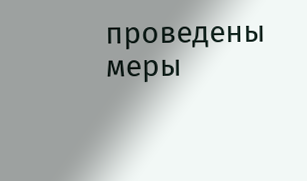проведены меры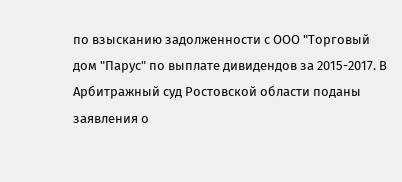по взысканию задолженности с ООО "Торговый дом "Парус" по выплате дивидендов за 2015-2017. В Арбитражный суд Ростовской области поданы заявления о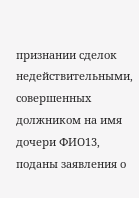признании сделок недействительными, совершенных должником на имя дочери ФИО13, поданы заявления о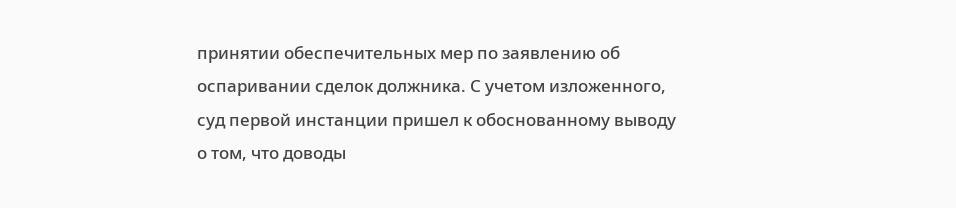принятии обеспечительных мер по заявлению об оспаривании сделок должника. С учетом изложенного, суд первой инстанции пришел к обоснованному выводу о том, что доводы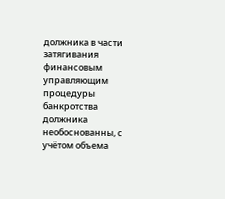должника в части затягивания финансовым управляющим процедуры банкротства должника необоснованны, с учётом объема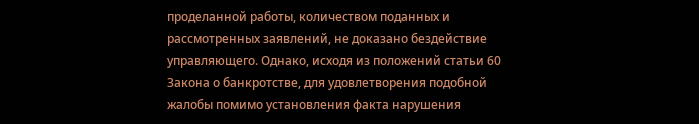проделанной работы, количеством поданных и рассмотренных заявлений, не доказано бездействие управляющего. Однако, исходя из положений статьи 60 Закона о банкротстве, для удовлетворения подобной жалобы помимо установления факта нарушения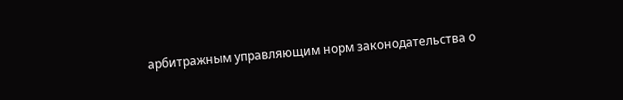арбитражным управляющим норм законодательства о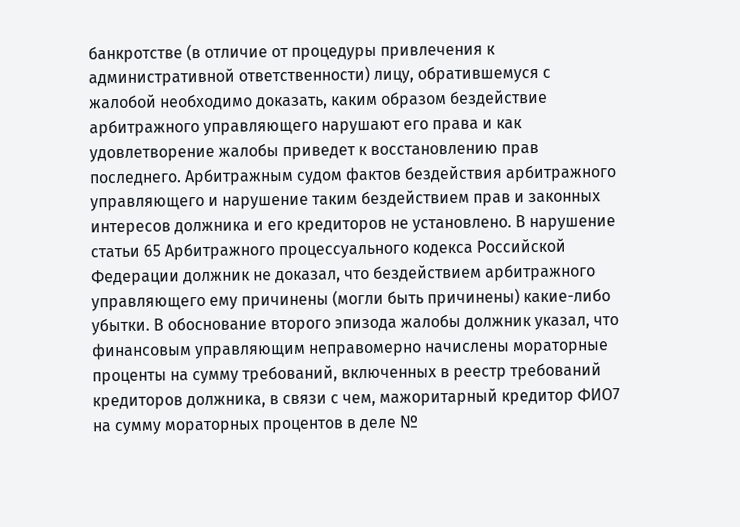банкротстве (в отличие от процедуры привлечения к административной ответственности) лицу, обратившемуся с жалобой необходимо доказать, каким образом бездействие арбитражного управляющего нарушают его права и как удовлетворение жалобы приведет к восстановлению прав последнего. Арбитражным судом фактов бездействия арбитражного управляющего и нарушение таким бездействием прав и законных интересов должника и его кредиторов не установлено. В нарушение статьи 65 Арбитражного процессуального кодекса Российской Федерации должник не доказал, что бездействием арбитражного управляющего ему причинены (могли быть причинены) какие-либо убытки. В обоснование второго эпизода жалобы должник указал, что финансовым управляющим неправомерно начислены мораторные проценты на сумму требований, включенных в реестр требований кредиторов должника, в связи с чем, мажоритарный кредитор ФИО7 на сумму мораторных процентов в деле №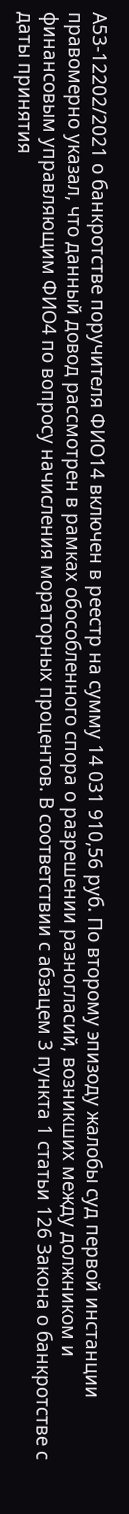А53-12202/2021 о банкротстве поручителя ФИО14 включен в реестр на сумму 14 031 910,56 руб. По второму эпизоду жалобы суд первой инстанции правомерно указал, что данный довод рассмотрен в рамках обособленного спора о разрешении разногласий, возникших между должником и финансовым управляющим ФИО4 по вопросу начисления мораторных процентов. В соответствии с абзацем 3 пункта 1 статьи 126 Закона о банкротстве с даты принятия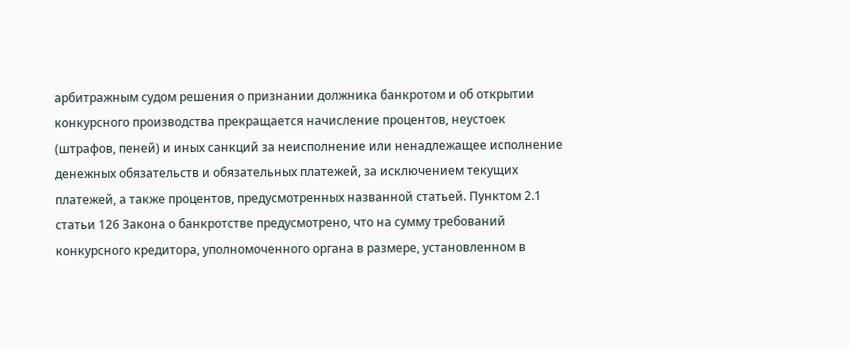арбитражным судом решения о признании должника банкротом и об открытии конкурсного производства прекращается начисление процентов, неустоек (штрафов, пеней) и иных санкций за неисполнение или ненадлежащее исполнение денежных обязательств и обязательных платежей, за исключением текущих платежей, а также процентов, предусмотренных названной статьей. Пунктом 2.1 статьи 126 Закона о банкротстве предусмотрено, что на сумму требований конкурсного кредитора, уполномоченного органа в размере, установленном в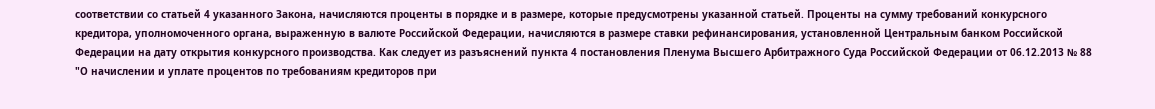соответствии со статьей 4 указанного Закона, начисляются проценты в порядке и в размере, которые предусмотрены указанной статьей. Проценты на сумму требований конкурсного кредитора, уполномоченного органа, выраженную в валюте Российской Федерации, начисляются в размере ставки рефинансирования, установленной Центральным банком Российской Федерации на дату открытия конкурсного производства. Как следует из разъяснений пункта 4 постановления Пленума Высшего Арбитражного Суда Российской Федерации от 06.12.2013 № 88 "О начислении и уплате процентов по требованиям кредиторов при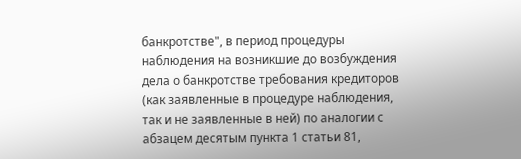банкротстве", в период процедуры наблюдения на возникшие до возбуждения дела о банкротстве требования кредиторов (как заявленные в процедуре наблюдения, так и не заявленные в ней) по аналогии с абзацем десятым пункта 1 статьи 81,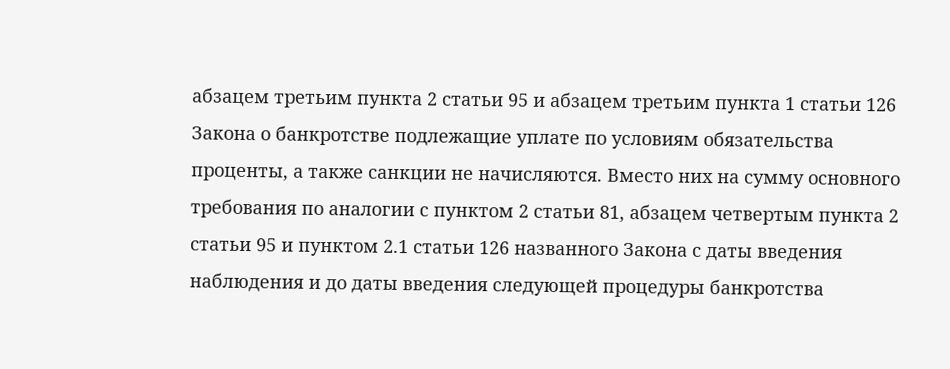абзацем третьим пункта 2 статьи 95 и абзацем третьим пункта 1 статьи 126 Закона о банкротстве подлежащие уплате по условиям обязательства проценты, а также санкции не начисляются. Вместо них на сумму основного требования по аналогии с пунктом 2 статьи 81, абзацем четвертым пункта 2 статьи 95 и пунктом 2.1 статьи 126 названного Закона с даты введения наблюдения и до даты введения следующей процедуры банкротства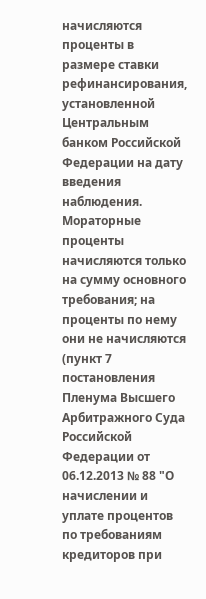начисляются проценты в размере ставки рефинансирования, установленной Центральным банком Российской Федерации на дату введения наблюдения. Мораторные проценты начисляются только на сумму основного требования; на проценты по нему они не начисляются (пункт 7 постановления Пленума Высшего Арбитражного Суда Российской Федерации от 06.12.2013 № 88 "О начислении и уплате процентов по требованиям кредиторов при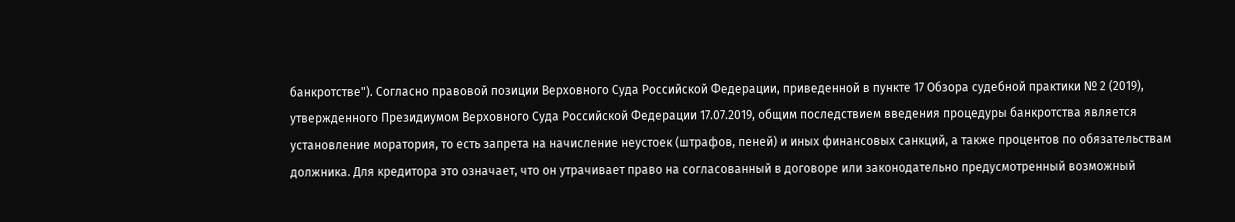банкротстве"). Согласно правовой позиции Верховного Суда Российской Федерации, приведенной в пункте 17 Обзора судебной практики № 2 (2019), утвержденного Президиумом Верховного Суда Российской Федерации 17.07.2019, общим последствием введения процедуры банкротства является установление моратория, то есть запрета на начисление неустоек (штрафов, пеней) и иных финансовых санкций, а также процентов по обязательствам должника. Для кредитора это означает, что он утрачивает право на согласованный в договоре или законодательно предусмотренный возможный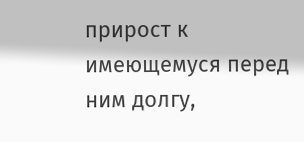прирост к имеющемуся перед ним долгу,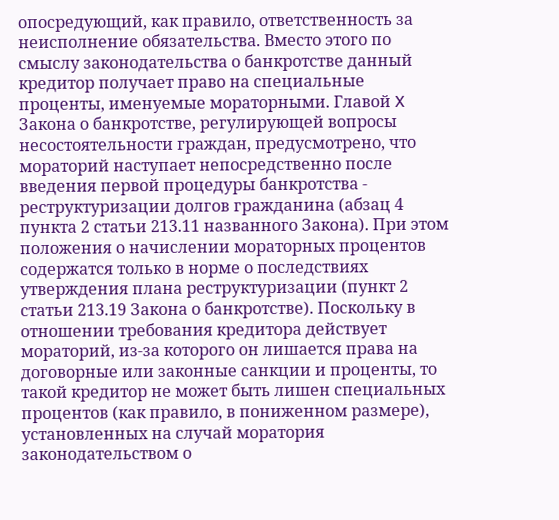опосредующий, как правило, ответственность за неисполнение обязательства. Вместо этого по смыслу законодательства о банкротстве данный кредитор получает право на специальные проценты, именуемые мораторными. Главой X Закона о банкротстве, регулирующей вопросы несостоятельности граждан, предусмотрено, что мораторий наступает непосредственно после введения первой процедуры банкротства - реструктуризации долгов гражданина (абзац 4 пункта 2 статьи 213.11 названного Закона). При этом положения о начислении мораторных процентов содержатся только в норме о последствиях утверждения плана реструктуризации (пункт 2 статьи 213.19 Закона о банкротстве). Поскольку в отношении требования кредитора действует мораторий, из-за которого он лишается права на договорные или законные санкции и проценты, то такой кредитор не может быть лишен специальных процентов (как правило, в пониженном размере), установленных на случай моратория законодательством о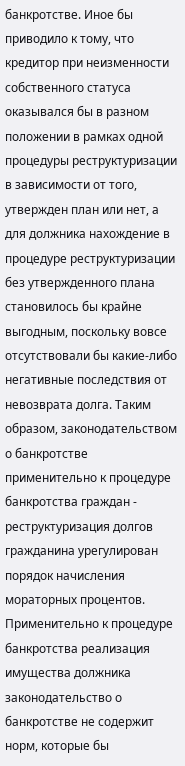банкротстве. Иное бы приводило к тому, что кредитор при неизменности собственного статуса оказывался бы в разном положении в рамках одной процедуры реструктуризации в зависимости от того, утвержден план или нет, а для должника нахождение в процедуре реструктуризации без утвержденного плана становилось бы крайне выгодным, поскольку вовсе отсутствовали бы какие-либо негативные последствия от невозврата долга. Таким образом, законодательством о банкротстве применительно к процедуре банкротства граждан - реструктуризация долгов гражданина урегулирован порядок начисления мораторных процентов. Применительно к процедуре банкротства реализация имущества должника законодательство о банкротстве не содержит норм, которые бы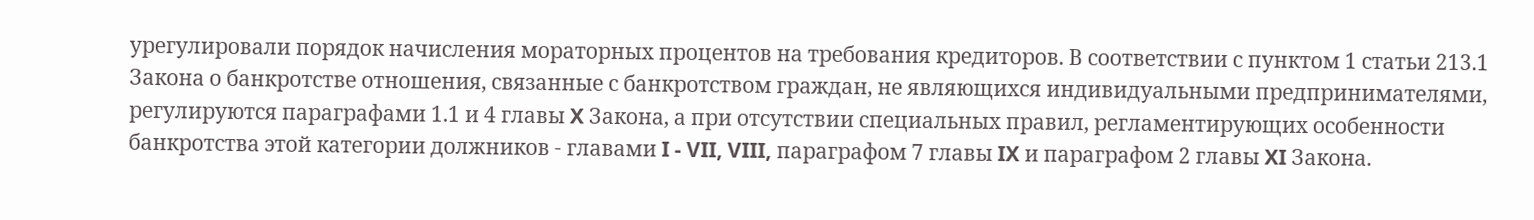урегулировали порядок начисления мораторных процентов на требования кредиторов. В соответствии с пунктом 1 статьи 213.1 Закона о банкротстве отношения, связанные с банкротством граждан, не являющихся индивидуальными предпринимателями, регулируются параграфами 1.1 и 4 главы X Закона, а при отсутствии специальных правил, регламентирующих особенности банкротства этой категории должников - главами I - VII, VIII, параграфом 7 главы IX и параграфом 2 главы XI Закона.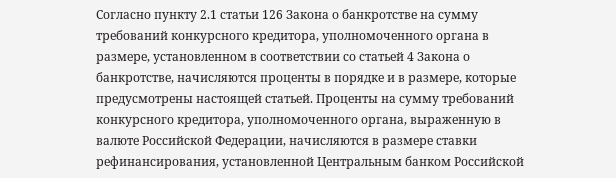Согласно пункту 2.1 статьи 126 Закона о банкротстве на сумму требований конкурсного кредитора, уполномоченного органа в размере, установленном в соответствии со статьей 4 Закона о банкротстве, начисляются проценты в порядке и в размере, которые предусмотрены настоящей статьей. Проценты на сумму требований конкурсного кредитора, уполномоченного органа, выраженную в валюте Российской Федерации, начисляются в размере ставки рефинансирования, установленной Центральным банком Российской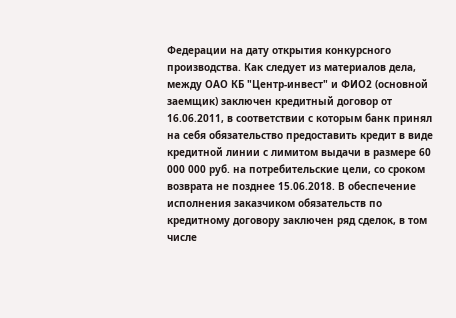Федерации на дату открытия конкурсного производства. Как следует из материалов дела, между ОАО КБ "Центр-инвест" и ФИО2 (основной заемщик) заключен кредитный договор от 16.06.2011, в соответствии с которым банк принял на себя обязательство предоставить кредит в виде кредитной линии с лимитом выдачи в размере 60 000 000 руб. на потребительские цели, со сроком возврата не позднее 15.06.2018. В обеспечение исполнения заказчиком обязательств по кредитному договору заключен ряд сделок, в том числе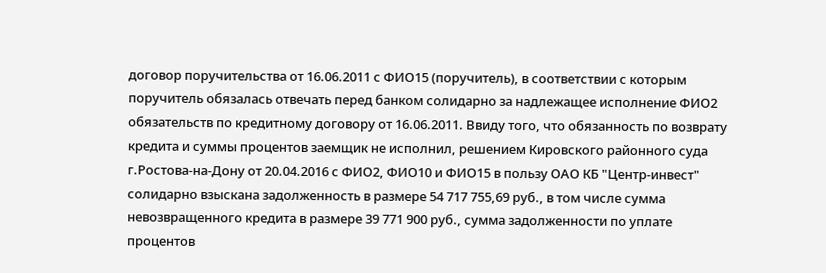договор поручительства от 16.06.2011 с ФИО15 (поручитель), в соответствии с которым поручитель обязалась отвечать перед банком солидарно за надлежащее исполнение ФИО2 обязательств по кредитному договору от 16.06.2011. Ввиду того, что обязанность по возврату кредита и суммы процентов заемщик не исполнил, решением Кировского районного суда г.Ростова-на-Дону от 20.04.2016 с ФИО2, ФИО10 и ФИО15 в пользу ОАО КБ "Центр-инвест" солидарно взыскана задолженность в размере 54 717 755,69 руб., в том числе сумма невозвращенного кредита в размере 39 771 900 руб., сумма задолженности по уплате процентов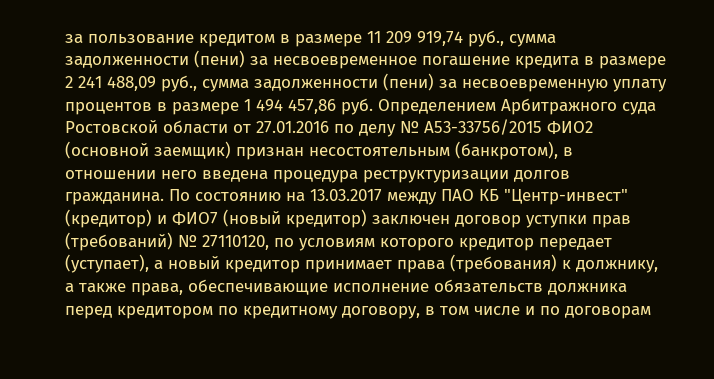за пользование кредитом в размере 11 209 919,74 руб., сумма задолженности (пени) за несвоевременное погашение кредита в размере 2 241 488,09 руб., сумма задолженности (пени) за несвоевременную уплату процентов в размере 1 494 457,86 руб. Определением Арбитражного суда Ростовской области от 27.01.2016 по делу № А53-33756/2015 ФИО2 (основной заемщик) признан несостоятельным (банкротом), в отношении него введена процедура реструктуризации долгов гражданина. По состоянию на 13.03.2017 между ПАО КБ "Центр-инвест" (кредитор) и ФИО7 (новый кредитор) заключен договор уступки прав (требований) № 27110120, по условиям которого кредитор передает (уступает), а новый кредитор принимает права (требования) к должнику, а также права, обеспечивающие исполнение обязательств должника перед кредитором по кредитному договору, в том числе и по договорам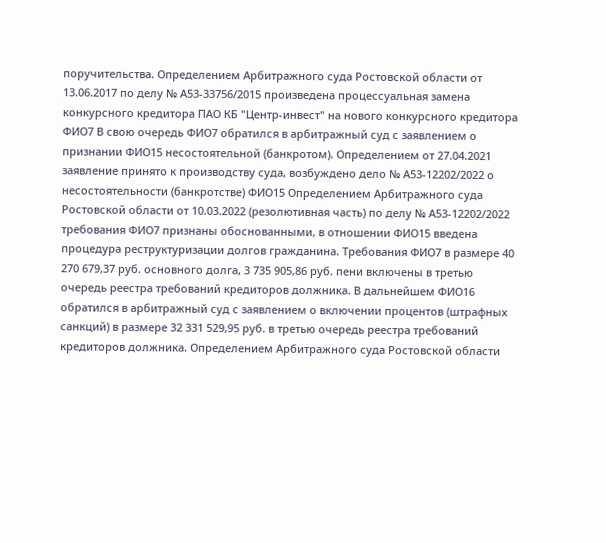поручительства. Определением Арбитражного суда Ростовской области от 13.06.2017 по делу № А53-33756/2015 произведена процессуальная замена конкурсного кредитора ПАО КБ "Центр-инвест" на нового конкурсного кредитора ФИО7 В свою очередь ФИО7 обратился в арбитражный суд с заявлением о признании ФИО15 несостоятельной (банкротом). Определением от 27.04.2021 заявление принято к производству суда, возбуждено дело № А53-12202/2022 о несостоятельности (банкротстве) ФИО15 Определением Арбитражного суда Ростовской области от 10.03.2022 (резолютивная часть) по делу № А53-12202/2022 требования ФИО7 признаны обоснованными, в отношении ФИО15 введена процедура реструктуризации долгов гражданина. Требования ФИО7 в размере 40 270 679,37 руб. основного долга, 3 735 905,86 руб. пени включены в третью очередь реестра требований кредиторов должника. В дальнейшем ФИО16 обратился в арбитражный суд с заявлением о включении процентов (штрафных санкций) в размере 32 331 529,95 руб. в третью очередь реестра требований кредиторов должника. Определением Арбитражного суда Ростовской области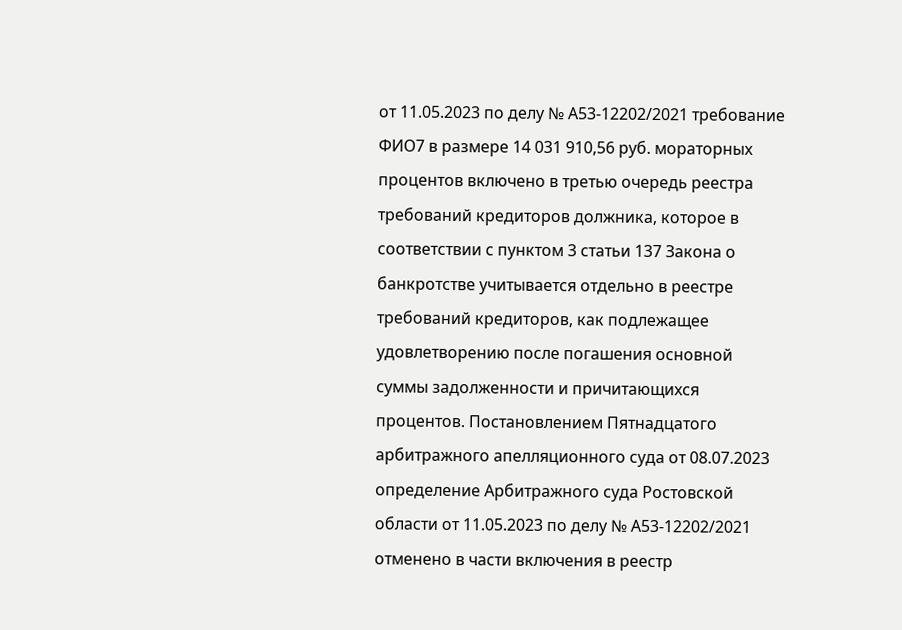от 11.05.2023 по делу № А53-12202/2021 требование ФИО7 в размере 14 031 910,56 руб. мораторных процентов включено в третью очередь реестра требований кредиторов должника, которое в соответствии с пунктом 3 статьи 137 Закона о банкротстве учитывается отдельно в реестре требований кредиторов, как подлежащее удовлетворению после погашения основной суммы задолженности и причитающихся процентов. Постановлением Пятнадцатого арбитражного апелляционного суда от 08.07.2023 определение Арбитражного суда Ростовской области от 11.05.2023 по делу № А53-12202/2021 отменено в части включения в реестр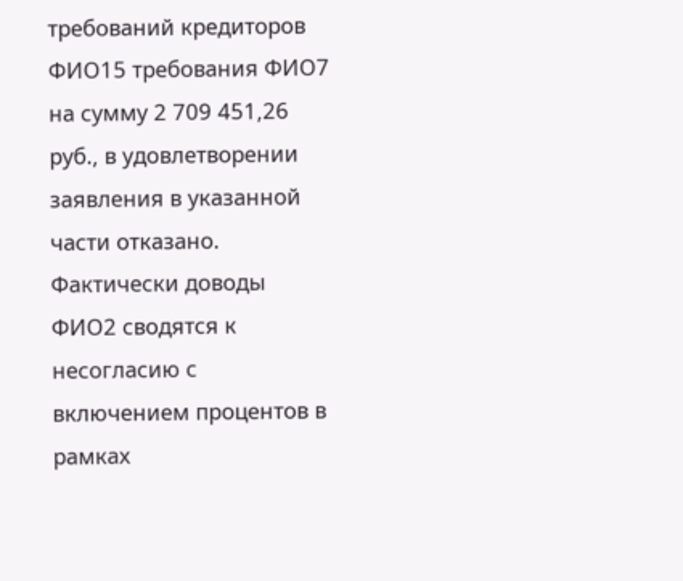требований кредиторов ФИО15 требования ФИО7 на сумму 2 709 451,26 руб., в удовлетворении заявления в указанной части отказано. Фактически доводы ФИО2 сводятся к несогласию с включением процентов в рамках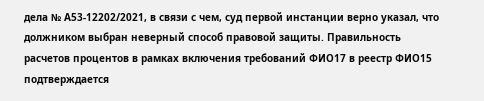дела № А53-12202/2021, в связи с чем, суд первой инстанции верно указал, что должником выбран неверный способ правовой защиты. Правильность расчетов процентов в рамках включения требований ФИО17 в реестр ФИО15 подтверждается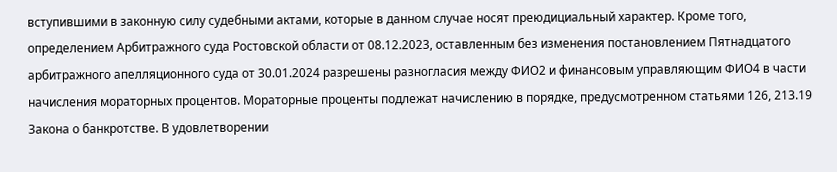вступившими в законную силу судебными актами, которые в данном случае носят преюдициальный характер. Кроме того, определением Арбитражного суда Ростовской области от 08.12.2023, оставленным без изменения постановлением Пятнадцатого арбитражного апелляционного суда от 30.01.2024 разрешены разногласия между ФИО2 и финансовым управляющим ФИО4 в части начисления мораторных процентов. Мораторные проценты подлежат начислению в порядке, предусмотренном статьями 126, 213.19 Закона о банкротстве. В удовлетворении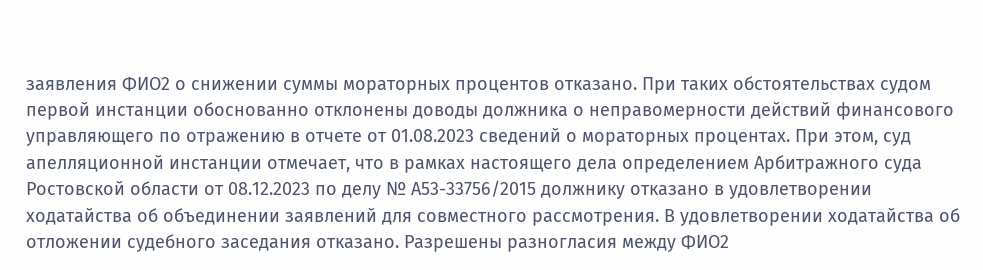заявления ФИО2 о снижении суммы мораторных процентов отказано. При таких обстоятельствах судом первой инстанции обоснованно отклонены доводы должника о неправомерности действий финансового управляющего по отражению в отчете от 01.08.2023 сведений о мораторных процентах. При этом, суд апелляционной инстанции отмечает, что в рамках настоящего дела определением Арбитражного суда Ростовской области от 08.12.2023 по делу № А53-33756/2015 должнику отказано в удовлетворении ходатайства об объединении заявлений для совместного рассмотрения. В удовлетворении ходатайства об отложении судебного заседания отказано. Разрешены разногласия между ФИО2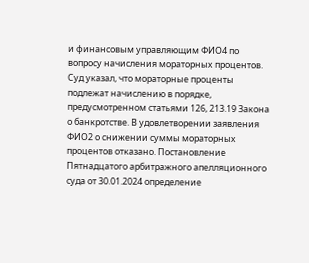и финансовым управляющим ФИО4 по вопросу начисления мораторных процентов. Суд указал, что мораторные проценты подлежат начислению в порядке, предусмотренном статьями 126, 213.19 Закона о банкротстве. В удовлетворении заявления ФИО2 о снижении суммы мораторных процентов отказано. Постановление Пятнадцатого арбитражного апелляционного суда от 30.01.2024 определение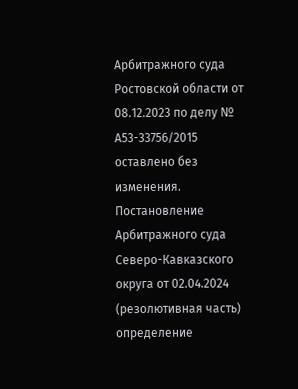Арбитражного суда Ростовской области от 08.12.2023 по делу № А53-33756/2015 оставлено без изменения. Постановление Арбитражного суда Северо-Кавказского округа от 02.04.2024 (резолютивная часть) определение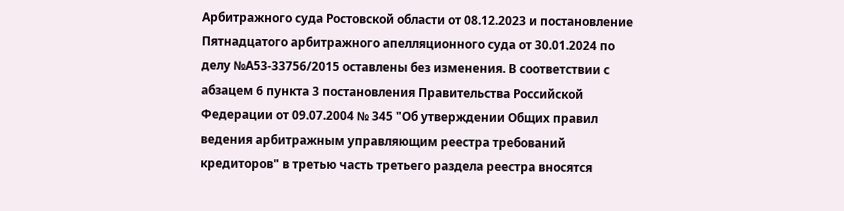Арбитражного суда Ростовской области от 08.12.2023 и постановление Пятнадцатого арбитражного апелляционного суда от 30.01.2024 по делу №А53-33756/2015 оставлены без изменения. В соответствии с абзацем 6 пункта 3 постановления Правительства Российской Федерации от 09.07.2004 № 345 "Об утверждении Общих правил ведения арбитражным управляющим реестра требований кредиторов" в третью часть третьего раздела реестра вносятся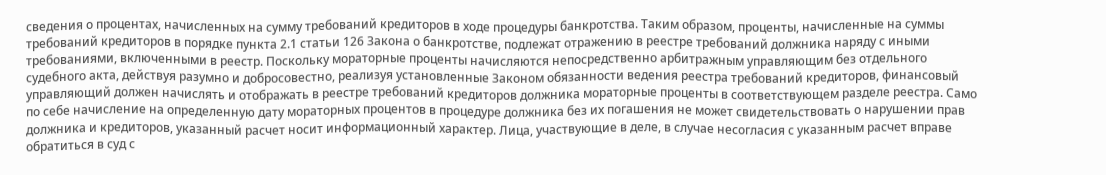сведения о процентах, начисленных на сумму требований кредиторов в ходе процедуры банкротства. Таким образом, проценты, начисленные на суммы требований кредиторов в порядке пункта 2.1 статьи 126 Закона о банкротстве, подлежат отражению в реестре требований должника наряду с иными требованиями, включенными в реестр. Поскольку мораторные проценты начисляются непосредственно арбитражным управляющим без отдельного судебного акта, действуя разумно и добросовестно, реализуя установленные Законом обязанности ведения реестра требований кредиторов, финансовый управляющий должен начислять и отображать в реестре требований кредиторов должника мораторные проценты в соответствующем разделе реестра. Само по себе начисление на определенную дату мораторных процентов в процедуре должника без их погашения не может свидетельствовать о нарушении прав должника и кредиторов, указанный расчет носит информационный характер. Лица, участвующие в деле, в случае несогласия с указанным расчет вправе обратиться в суд с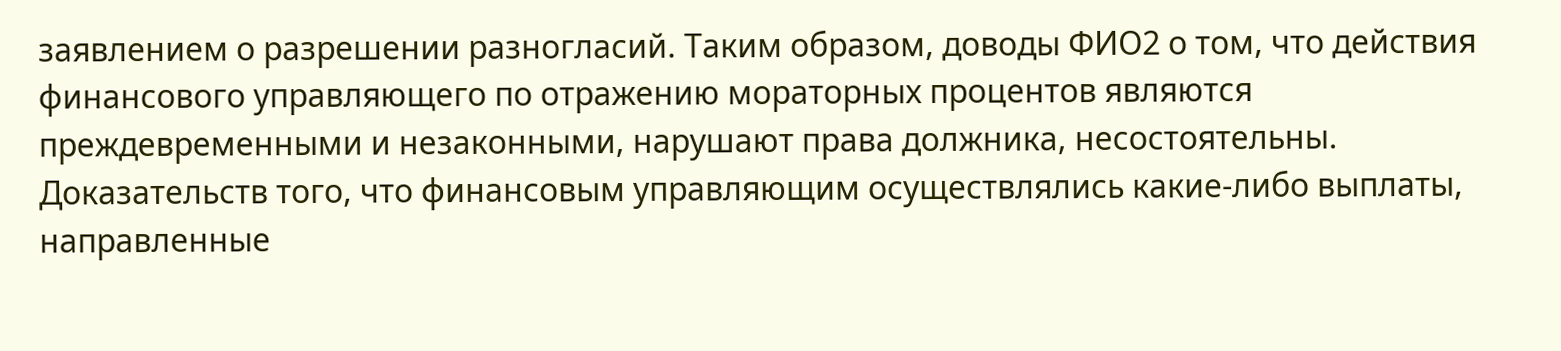заявлением о разрешении разногласий. Таким образом, доводы ФИО2 о том, что действия финансового управляющего по отражению мораторных процентов являются преждевременными и незаконными, нарушают права должника, несостоятельны. Доказательств того, что финансовым управляющим осуществлялись какие-либо выплаты, направленные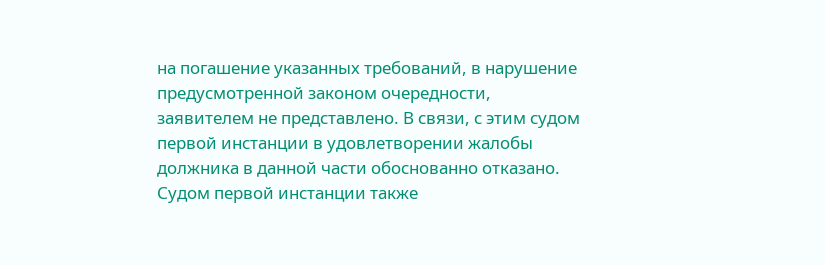на погашение указанных требований, в нарушение предусмотренной законом очередности, заявителем не представлено. В связи, с этим судом первой инстанции в удовлетворении жалобы должника в данной части обоснованно отказано. Судом первой инстанции также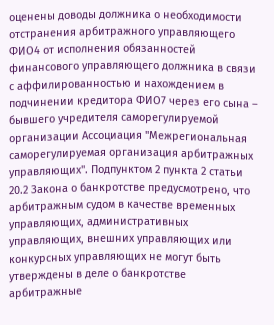оценены доводы должника о необходимости отстранения арбитражного управляющего ФИО4 от исполнения обязанностей финансового управляющего должника в связи с аффилированностью и нахождением в подчинении кредитора ФИО7 через его сына – бывшего учредителя саморегулируемой организации Ассоциация "Межрегиональная саморегулируемая организация арбитражных управляющих". Подпунктом 2 пункта 2 статьи 20.2 Закона о банкротстве предусмотрено, что арбитражным судом в качестве временных управляющих, административных управляющих, внешних управляющих или конкурсных управляющих не могут быть утверждены в деле о банкротстве арбитражные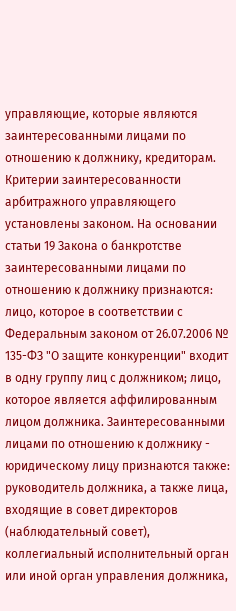управляющие, которые являются заинтересованными лицами по отношению к должнику, кредиторам. Критерии заинтересованности арбитражного управляющего установлены законом. На основании статьи 19 Закона о банкротстве заинтересованными лицами по отношению к должнику признаются: лицо, которое в соответствии с Федеральным законом от 26.07.2006 № 135-ФЗ "О защите конкуренции" входит в одну группу лиц с должником; лицо, которое является аффилированным лицом должника. Заинтересованными лицами по отношению к должнику - юридическому лицу признаются также: руководитель должника, а также лица, входящие в совет директоров (наблюдательный совет), коллегиальный исполнительный орган или иной орган управления должника,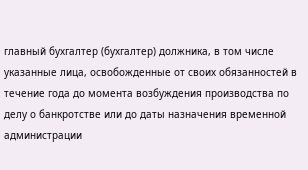главный бухгалтер (бухгалтер) должника, в том числе указанные лица, освобожденные от своих обязанностей в течение года до момента возбуждения производства по делу о банкротстве или до даты назначения временной администрации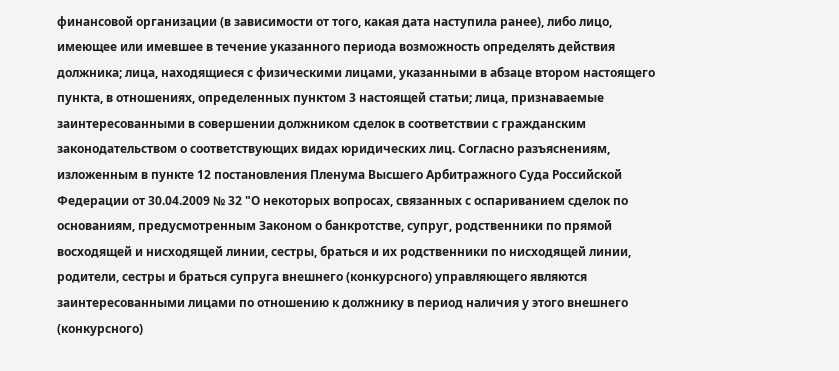финансовой организации (в зависимости от того, какая дата наступила ранее), либо лицо, имеющее или имевшее в течение указанного периода возможность определять действия должника; лица, находящиеся с физическими лицами, указанными в абзаце втором настоящего пункта, в отношениях, определенных пунктом 3 настоящей статьи; лица, признаваемые заинтересованными в совершении должником сделок в соответствии с гражданским законодательством о соответствующих видах юридических лиц. Согласно разъяснениям, изложенным в пункте 12 постановления Пленума Высшего Арбитражного Суда Российской Федерации от 30.04.2009 № 32 "О некоторых вопросах, связанных с оспариванием сделок по основаниям, предусмотренным Законом о банкротстве, супруг, родственники по прямой восходящей и нисходящей линии, сестры, браться и их родственники по нисходящей линии, родители, сестры и браться супруга внешнего (конкурсного) управляющего являются заинтересованными лицами по отношению к должнику в период наличия у этого внешнего (конкурсного)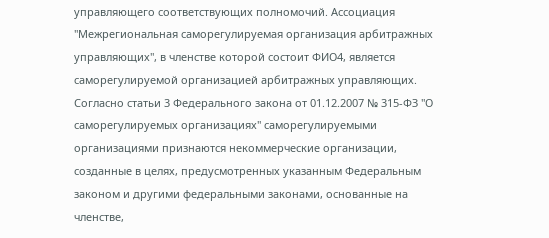управляющего соответствующих полномочий. Ассоциация "Межрегиональная саморегулируемая организация арбитражных управляющих", в членстве которой состоит ФИО4, является саморегулируемой организацией арбитражных управляющих. Согласно статьи 3 Федерального закона от 01.12.2007 № 315-ФЗ "О саморегулируемых организациях" саморегулируемыми организациями признаются некоммерческие организации, созданные в целях, предусмотренных указанным Федеральным законом и другими федеральными законами, основанные на членстве,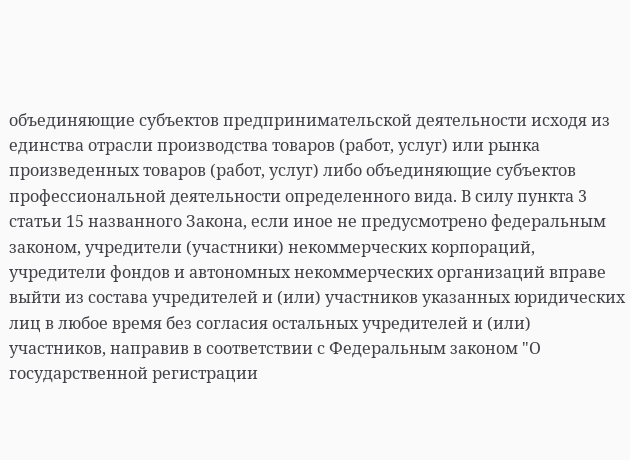объединяющие субъектов предпринимательской деятельности исходя из единства отрасли производства товаров (работ, услуг) или рынка произведенных товаров (работ, услуг) либо объединяющие субъектов профессиональной деятельности определенного вида. В силу пункта 3 статьи 15 названного Закона, если иное не предусмотрено федеральным законом, учредители (участники) некоммерческих корпораций, учредители фондов и автономных некоммерческих организаций вправе выйти из состава учредителей и (или) участников указанных юридических лиц в любое время без согласия остальных учредителей и (или) участников, направив в соответствии с Федеральным законом "О государственной регистрации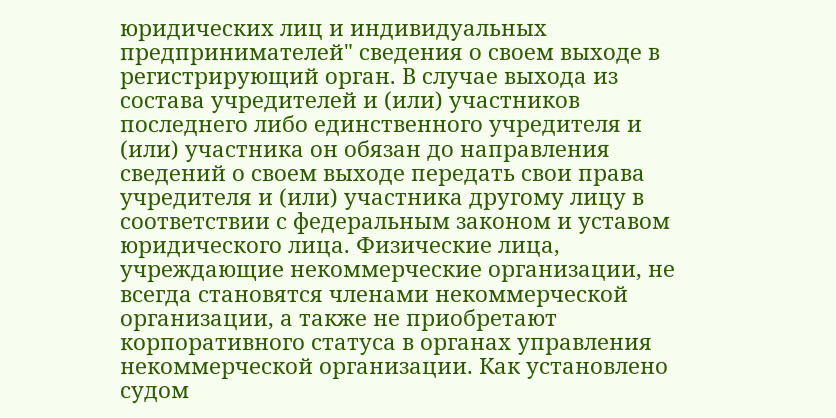юридических лиц и индивидуальных предпринимателей" сведения о своем выходе в регистрирующий орган. В случае выхода из состава учредителей и (или) участников последнего либо единственного учредителя и (или) участника он обязан до направления сведений о своем выходе передать свои права учредителя и (или) участника другому лицу в соответствии с федеральным законом и уставом юридического лица. Физические лица, учреждающие некоммерческие организации, не всегда становятся членами некоммерческой организации, а также не приобретают корпоративного статуса в органах управления некоммерческой организации. Как установлено судом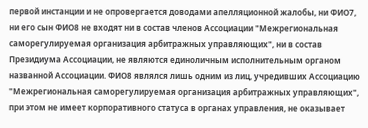первой инстанции и не опровергается доводами апелляционной жалобы, ни ФИО7, ни его сын ФИО8 не входят ни в состав членов Ассоциации "Межрегиональная саморегулируемая организация арбитражных управляющих", ни в состав Президиума Ассоциации, не являются единоличным исполнительным органом названной Ассоциации. ФИО8 являлся лишь одним из лиц, учредивших Ассоциацию "Межрегиональная саморегулируемая организация арбитражных управляющих", при этом не имеет корпоративного статуса в органах управления, не оказывает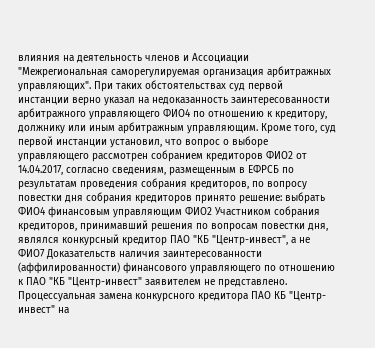влияния на деятельность членов и Ассоциации "Межрегиональная саморегулируемая организация арбитражных управляющих". При таких обстоятельствах суд первой инстанции верно указал на недоказанность заинтересованности арбитражного управляющего ФИО4 по отношению к кредитору, должнику или иным арбитражным управляющим. Кроме того, суд первой инстанции установил, что вопрос о выборе управляющего рассмотрен собранием кредиторов ФИО2 от 14.04.2017, согласно сведениям, размещенным в ЕФРСБ по результатам проведения собрания кредиторов, по вопросу повестки дня собрания кредиторов принято решение: выбрать ФИО4 финансовым управляющим ФИО2 Участником собрания кредиторов, принимавший решения по вопросам повестки дня, являлся конкурсный кредитор ПАО "КБ "Центр-инвест", а не ФИО7 Доказательств наличия заинтересованности (аффилированности) финансового управляющего по отношению к ПАО "КБ "Центр-инвест" заявителем не представлено. Процессуальная замена конкурсного кредитора ПАО КБ "Центр-инвест" на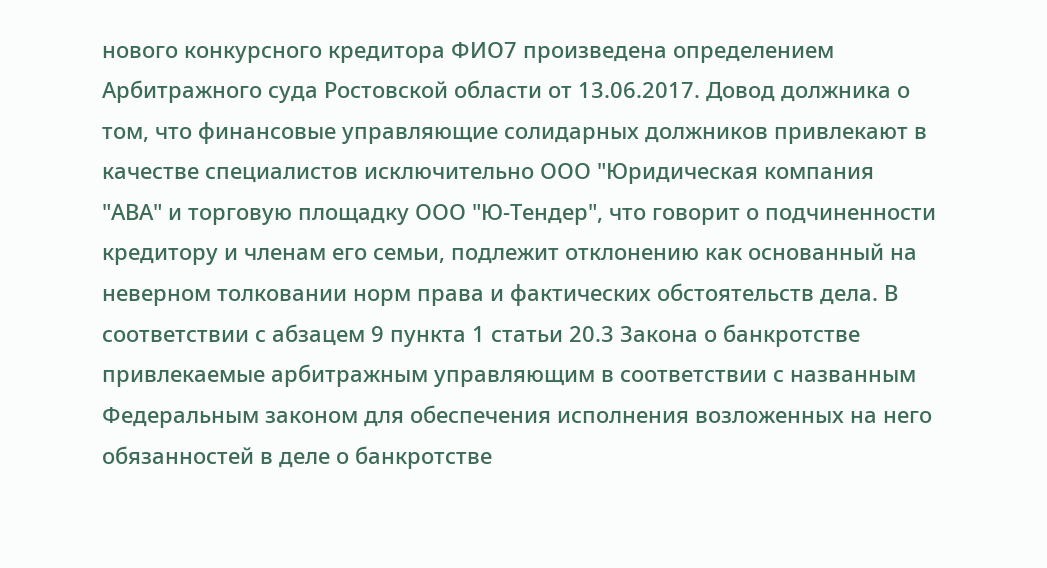нового конкурсного кредитора ФИО7 произведена определением Арбитражного суда Ростовской области от 13.06.2017. Довод должника о том, что финансовые управляющие солидарных должников привлекают в качестве специалистов исключительно ООО "Юридическая компания "АВА" и торговую площадку ООО "Ю-Тендер", что говорит о подчиненности кредитору и членам его семьи, подлежит отклонению как основанный на неверном толковании норм права и фактических обстоятельств дела. В соответствии с абзацем 9 пункта 1 статьи 20.3 Закона о банкротстве привлекаемые арбитражным управляющим в соответствии с названным Федеральным законом для обеспечения исполнения возложенных на него обязанностей в деле о банкротстве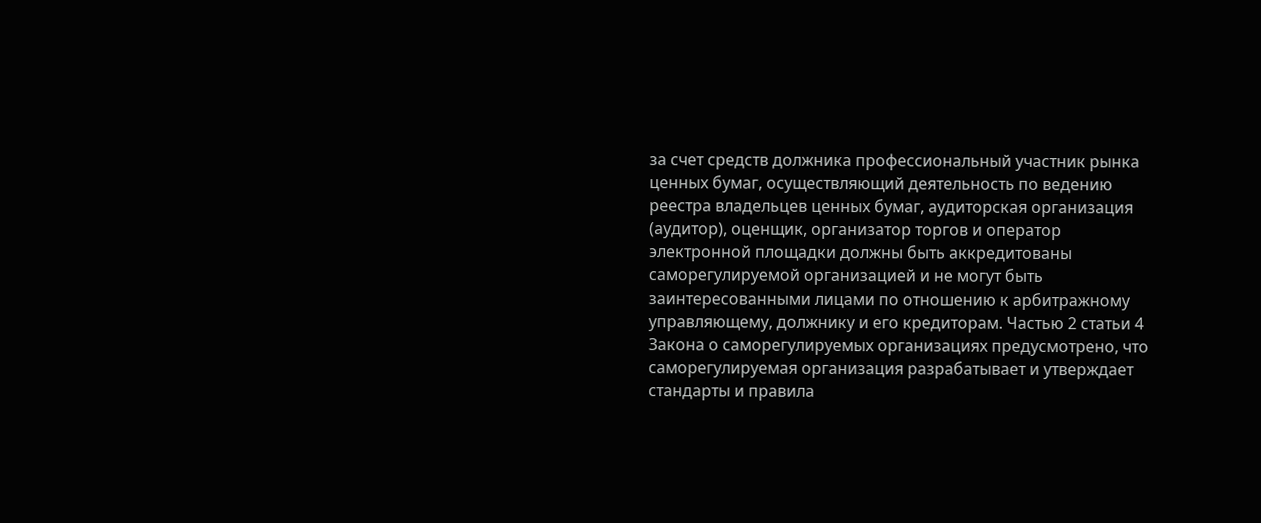за счет средств должника профессиональный участник рынка ценных бумаг, осуществляющий деятельность по ведению реестра владельцев ценных бумаг, аудиторская организация (аудитор), оценщик, организатор торгов и оператор электронной площадки должны быть аккредитованы саморегулируемой организацией и не могут быть заинтересованными лицами по отношению к арбитражному управляющему, должнику и его кредиторам. Частью 2 статьи 4 Закона о саморегулируемых организациях предусмотрено, что саморегулируемая организация разрабатывает и утверждает стандарты и правила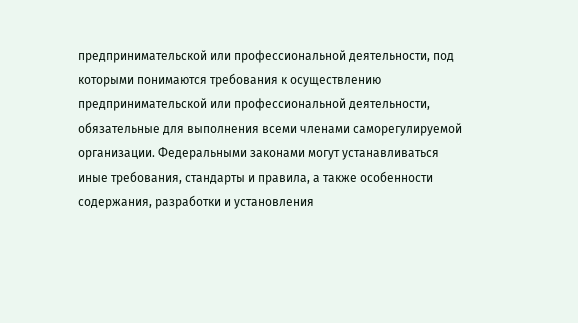предпринимательской или профессиональной деятельности, под которыми понимаются требования к осуществлению предпринимательской или профессиональной деятельности, обязательные для выполнения всеми членами саморегулируемой организации. Федеральными законами могут устанавливаться иные требования, стандарты и правила, а также особенности содержания, разработки и установления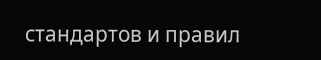стандартов и правил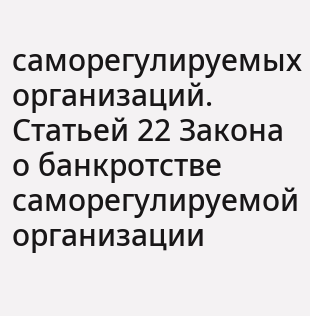саморегулируемых организаций. Статьей 22 Закона о банкротстве саморегулируемой организации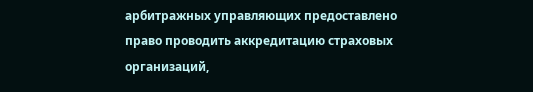арбитражных управляющих предоставлено право проводить аккредитацию страховых организаций,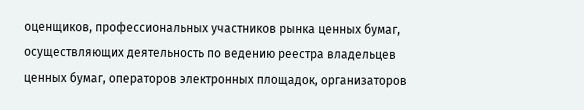оценщиков, профессиональных участников рынка ценных бумаг, осуществляющих деятельность по ведению реестра владельцев ценных бумаг, операторов электронных площадок, организаторов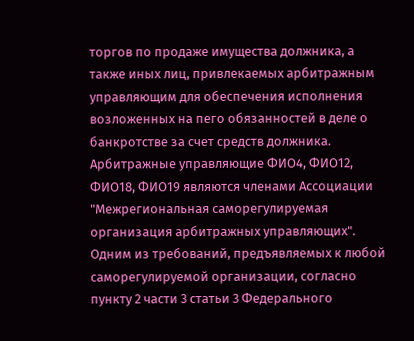торгов по продаже имущества должника, а также иных лиц, привлекаемых арбитражным управляющим для обеспечения исполнения возложенных на пего обязанностей в деле о банкротстве за счет средств должника. Арбитражные управляющие ФИО4, ФИО12, ФИО18, ФИО19 являются членами Ассоциации "Межрегиональная саморегулируемая организация арбитражных управляющих". Одним из требований, предъявляемых к любой саморегулируемой организации, согласно пункту 2 части 3 статьи 3 Федерального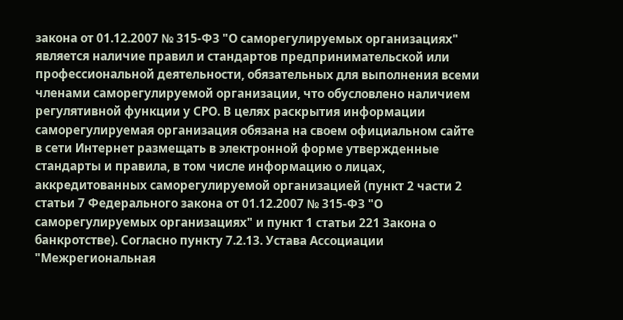закона от 01.12.2007 № 315-ФЗ "О саморегулируемых организациях" является наличие правил и стандартов предпринимательской или профессиональной деятельности, обязательных для выполнения всеми членами саморегулируемой организации, что обусловлено наличием регулятивной функции у СРО. В целях раскрытия информации саморегулируемая организация обязана на своем официальном сайте в сети Интернет размещать в электронной форме утвержденные стандарты и правила, в том числе информацию о лицах, аккредитованных саморегулируемой организацией (пункт 2 части 2 статьи 7 Федерального закона от 01.12.2007 № 315-ФЗ "О саморегулируемых организациях" и пункт 1 статьи 221 Закона о банкротстве). Согласно пункту 7.2.13. Устава Ассоциации "Межрегиональная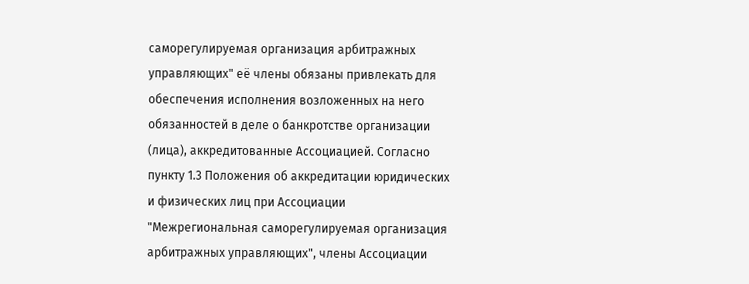саморегулируемая организация арбитражных управляющих" её члены обязаны привлекать для обеспечения исполнения возложенных на него обязанностей в деле о банкротстве организации (лица), аккредитованные Ассоциацией. Согласно пункту 1.3 Положения об аккредитации юридических и физических лиц при Ассоциации "Межрегиональная саморегулируемая организация арбитражных управляющих", члены Ассоциации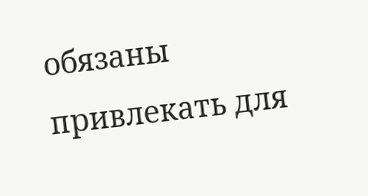обязаны привлекать для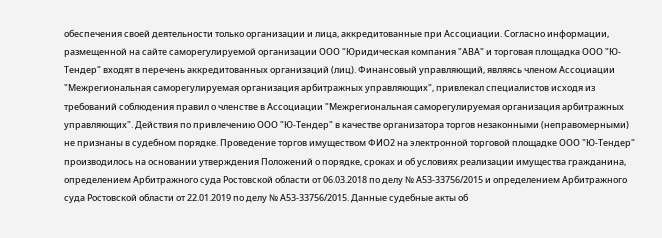обеспечения своей деятельности только организации и лица, аккредитованные при Ассоциации. Согласно информации, размещенной на сайте саморегулируемой организации ООО "Юридическая компания "АВА" и торговая площадка ООО "Ю-Тендер" входят в перечень аккредитованных организаций (лиц). Финансовый управляющий, являясь членом Ассоциации "Межрегиональная саморегулируемая организация арбитражных управляющих", привлекал специалистов исходя из требований соблюдения правил о членстве в Ассоциации "Межрегиональная саморегулируемая организация арбитражных управляющих". Действия по привлечению ООО "Ю-Тендер" в качестве организатора торгов незаконными (неправомерными) не признаны в судебном порядке. Проведение торгов имуществом ФИО2 на электронной торговой площадке ООО "Ю-Тендер" производилось на основании утверждения Положений о порядке, сроках и об условиях реализации имущества гражданина, определением Арбитражного суда Ростовской области от 06.03.2018 по делу № А53-33756/2015 и определением Арбитражного суда Ростовской области от 22.01.2019 по делу № А53-33756/2015. Данные судебные акты об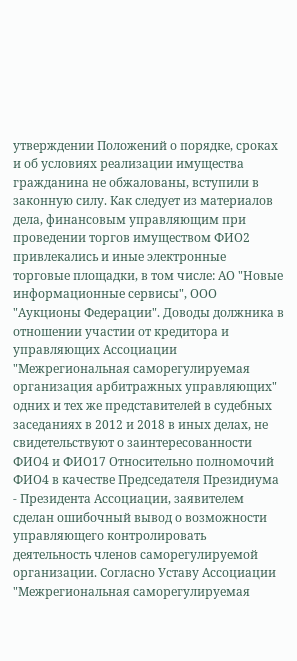утверждении Положений о порядке, сроках и об условиях реализации имущества гражданина не обжалованы, вступили в законную силу. Как следует из материалов дела, финансовым управляющим при проведении торгов имуществом ФИО2 привлекались и иные электронные торговые площадки, в том числе: АО "Новые информационные сервисы", ООО "Аукционы Федерации". Доводы должника в отношении участии от кредитора и управляющих Ассоциации "Межрегиональная саморегулируемая организация арбитражных управляющих" одних и тех же представителей в судебных заседаниях в 2012 и 2018 в иных делах, не свидетельствуют о заинтересованности ФИО4 и ФИО17 Относительно полномочий ФИО4 в качестве Председателя Президиума - Президента Ассоциации, заявителем сделан ошибочный вывод о возможности управляющего контролировать деятельность членов саморегулируемой организации. Согласно Уставу Ассоциации "Межрегиональная саморегулируемая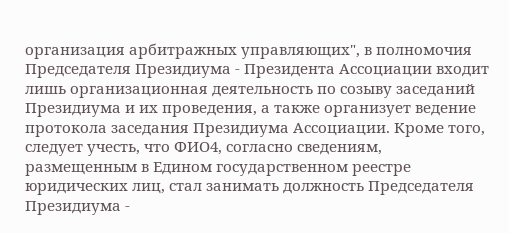организация арбитражных управляющих", в полномочия Председателя Президиума - Президента Ассоциации входит лишь организационная деятельность по созыву заседаний Президиума и их проведения, а также организует ведение протокола заседания Президиума Ассоциации. Кроме того, следует учесть, что ФИО4, согласно сведениям, размещенным в Едином государственном реестре юридических лиц, стал занимать должность Председателя Президиума -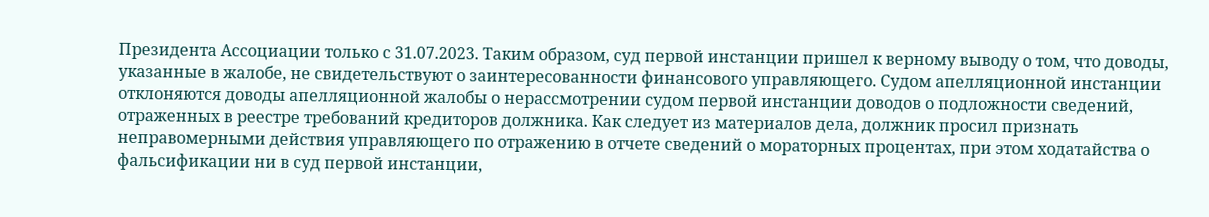Президента Ассоциации только с 31.07.2023. Таким образом, суд первой инстанции пришел к верному выводу о том, что доводы, указанные в жалобе, не свидетельствуют о заинтересованности финансового управляющего. Судом апелляционной инстанции отклоняются доводы апелляционной жалобы о нерассмотрении судом первой инстанции доводов о подложности сведений, отраженных в реестре требований кредиторов должника. Как следует из материалов дела, должник просил признать неправомерными действия управляющего по отражению в отчете сведений о мораторных процентах, при этом ходатайства о фальсификации ни в суд первой инстанции,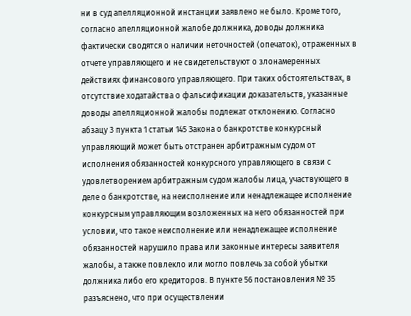ни в суд апелляционной инстанции заявлено не было. Кроме того, согласно апелляционной жалобе должника, доводы должника фактически сводятся о наличии неточностей (опечаток), отраженных в отчете управляющего и не свидетельствуют о злонамеренных действиях финансового управляющего. При таких обстоятельствах, в отсутствие ходатайства о фальсификации доказательств, указанные доводы апелляционной жалобы подлежат отклонению. Согласно абзацу 3 пункта 1 статьи 145 Закона о банкротстве конкурсный управляющий может быть отстранен арбитражным судом от исполнения обязанностей конкурсного управляющего в связи с удовлетворением арбитражным судом жалобы лица, участвующего в деле о банкротстве, на неисполнение или ненадлежащее исполнение конкурсным управляющим возложенных на него обязанностей при условии, что такое неисполнение или ненадлежащее исполнение обязанностей нарушило права или законные интересы заявителя жалобы, а также повлекло или могло повлечь за собой убытки должника либо его кредиторов. В пункте 56 постановления № 35 разъяснено, что при осуществлении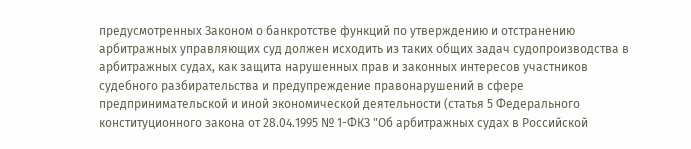предусмотренных Законом о банкротстве функций по утверждению и отстранению арбитражных управляющих суд должен исходить из таких общих задач судопроизводства в арбитражных судах, как защита нарушенных прав и законных интересов участников судебного разбирательства и предупреждение правонарушений в сфере предпринимательской и иной экономической деятельности (статья 5 Федерального конституционного закона от 28.04.1995 № 1-ФКЗ "Об арбитражных судах в Российской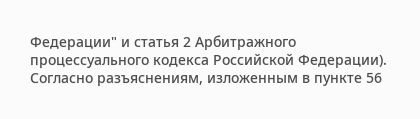Федерации" и статья 2 Арбитражного процессуального кодекса Российской Федерации). Согласно разъяснениям, изложенным в пункте 56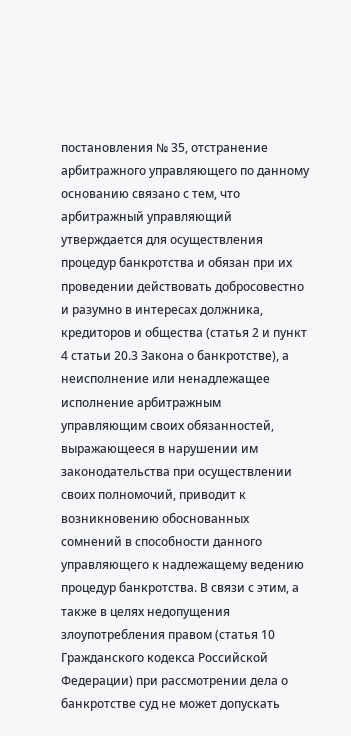постановления № 35, отстранение арбитражного управляющего по данному основанию связано с тем, что арбитражный управляющий утверждается для осуществления процедур банкротства и обязан при их проведении действовать добросовестно и разумно в интересах должника, кредиторов и общества (статья 2 и пункт 4 статьи 20.3 Закона о банкротстве), а неисполнение или ненадлежащее исполнение арбитражным управляющим своих обязанностей, выражающееся в нарушении им законодательства при осуществлении своих полномочий, приводит к возникновению обоснованных сомнений в способности данного управляющего к надлежащему ведению процедур банкротства. В связи с этим, а также в целях недопущения злоупотребления правом (статья 10 Гражданского кодекса Российской Федерации) при рассмотрении дела о банкротстве суд не может допускать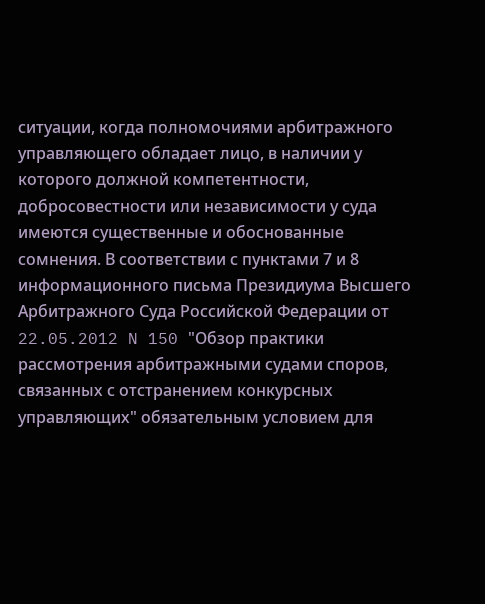ситуации, когда полномочиями арбитражного управляющего обладает лицо, в наличии у которого должной компетентности, добросовестности или независимости у суда имеются существенные и обоснованные сомнения. В соответствии с пунктами 7 и 8 информационного письма Президиума Высшего Арбитражного Суда Российской Федерации от 22.05.2012 N 150 "Обзор практики рассмотрения арбитражными судами споров, связанных с отстранением конкурсных управляющих" обязательным условием для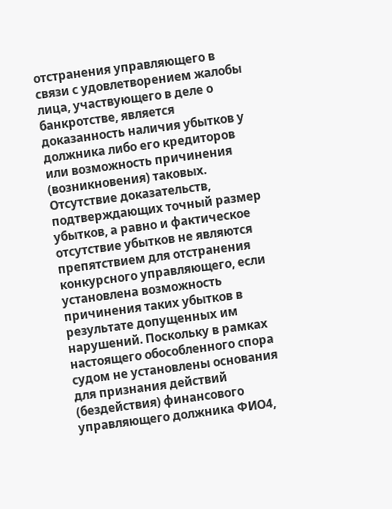отстранения управляющего в связи с удовлетворением жалобы лица, участвующего в деле о банкротстве, является доказанность наличия убытков у должника либо его кредиторов или возможность причинения (возникновения) таковых. Отсутствие доказательств, подтверждающих точный размер убытков, а равно и фактическое отсутствие убытков не являются препятствием для отстранения конкурсного управляющего, если установлена возможность причинения таких убытков в результате допущенных им нарушений. Поскольку в рамках настоящего обособленного спора судом не установлены основания для признания действий (бездействия) финансового управляющего должника ФИО4,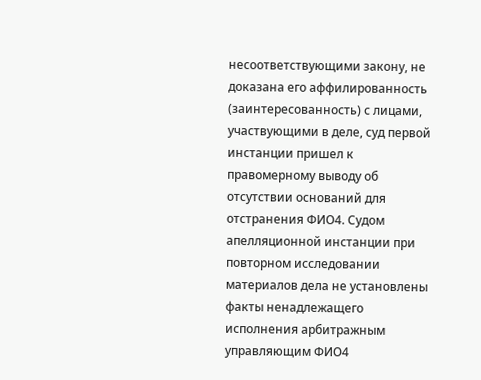несоответствующими закону, не доказана его аффилированность (заинтересованность) с лицами, участвующими в деле, суд первой инстанции пришел к правомерному выводу об отсутствии оснований для отстранения ФИО4. Судом апелляционной инстанции при повторном исследовании материалов дела не установлены факты ненадлежащего исполнения арбитражным управляющим ФИО4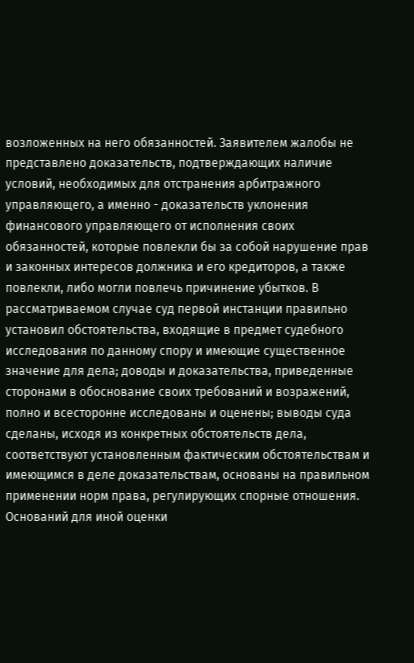возложенных на него обязанностей. Заявителем жалобы не представлено доказательств, подтверждающих наличие условий, необходимых для отстранения арбитражного управляющего, а именно - доказательств уклонения финансового управляющего от исполнения своих обязанностей, которые повлекли бы за собой нарушение прав и законных интересов должника и его кредиторов, а также повлекли, либо могли повлечь причинение убытков. В рассматриваемом случае суд первой инстанции правильно установил обстоятельства, входящие в предмет судебного исследования по данному спору и имеющие существенное значение для дела; доводы и доказательства, приведенные сторонами в обоснование своих требований и возражений, полно и всесторонне исследованы и оценены; выводы суда сделаны, исходя из конкретных обстоятельств дела, соответствуют установленным фактическим обстоятельствам и имеющимся в деле доказательствам, основаны на правильном применении норм права, регулирующих спорные отношения. Оснований для иной оценки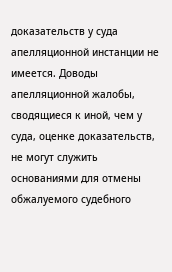доказательств у суда апелляционной инстанции не имеется. Доводы апелляционной жалобы, сводящиеся к иной, чем у суда, оценке доказательств, не могут служить основаниями для отмены обжалуемого судебного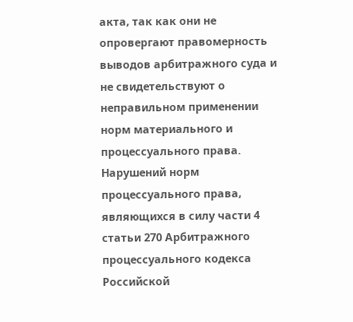акта, так как они не опровергают правомерность выводов арбитражного суда и не свидетельствуют о неправильном применении норм материального и процессуального права. Нарушений норм процессуального права, являющихся в силу части 4 статьи 270 Арбитражного процессуального кодекса Российской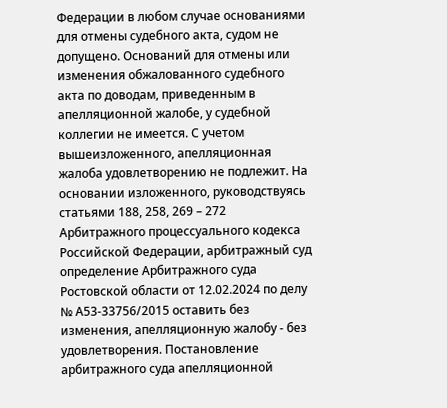Федерации в любом случае основаниями для отмены судебного акта, судом не допущено. Оснований для отмены или изменения обжалованного судебного акта по доводам, приведенным в апелляционной жалобе, у судебной коллегии не имеется. С учетом вышеизложенного, апелляционная жалоба удовлетворению не подлежит. На основании изложенного, руководствуясь статьями 188, 258, 269 – 272 Арбитражного процессуального кодекса Российской Федерации, арбитражный суд определение Арбитражного суда Ростовской области от 12.02.2024 по делу № А53-33756/2015 оставить без изменения, апелляционную жалобу - без удовлетворения. Постановление арбитражного суда апелляционной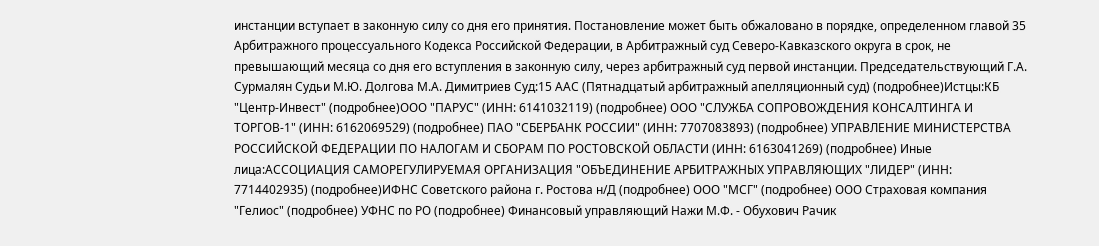инстанции вступает в законную силу со дня его принятия. Постановление может быть обжаловано в порядке, определенном главой 35 Арбитражного процессуального Кодекса Российской Федерации, в Арбитражный суд Северо-Кавказского округа в срок, не превышающий месяца со дня его вступления в законную силу, через арбитражный суд первой инстанции. Председательствующий Г.А. Сурмалян Судьи М.Ю. Долгова М.А. Димитриев Суд:15 ААС (Пятнадцатый арбитражный апелляционный суд) (подробнее)Истцы:КБ "Центр-Инвест" (подробнее)ООО "ПАРУС" (ИНН: 6141032119) (подробнее) ООО "СЛУЖБА СОПРОВОЖДЕНИЯ КОНСАЛТИНГА И ТОРГОВ-1" (ИНН: 6162069529) (подробнее) ПАО "СБЕРБАНК РОССИИ" (ИНН: 7707083893) (подробнее) УПРАВЛЕНИЕ МИНИСТЕРСТВА РОССИЙСКОЙ ФЕДЕРАЦИИ ПО НАЛОГАМ И СБОРАМ ПО РОСТОВСКОЙ ОБЛАСТИ (ИНН: 6163041269) (подробнее) Иные лица:АССОЦИАЦИЯ САМОРЕГУЛИРУЕМАЯ ОРГАНИЗАЦИЯ "ОБЪЕДИНЕНИЕ АРБИТРАЖНЫХ УПРАВЛЯЮЩИХ "ЛИДЕР" (ИНН: 7714402935) (подробнее)ИФНС Советского района г. Ростова н/Д (подробнее) ООО "МСГ" (подробнее) ООО Страховая компания "Гелиос" (подробнее) УФНС по РО (подробнее) Финансовый управляющий Нажи М.Ф. - Обухович Рачик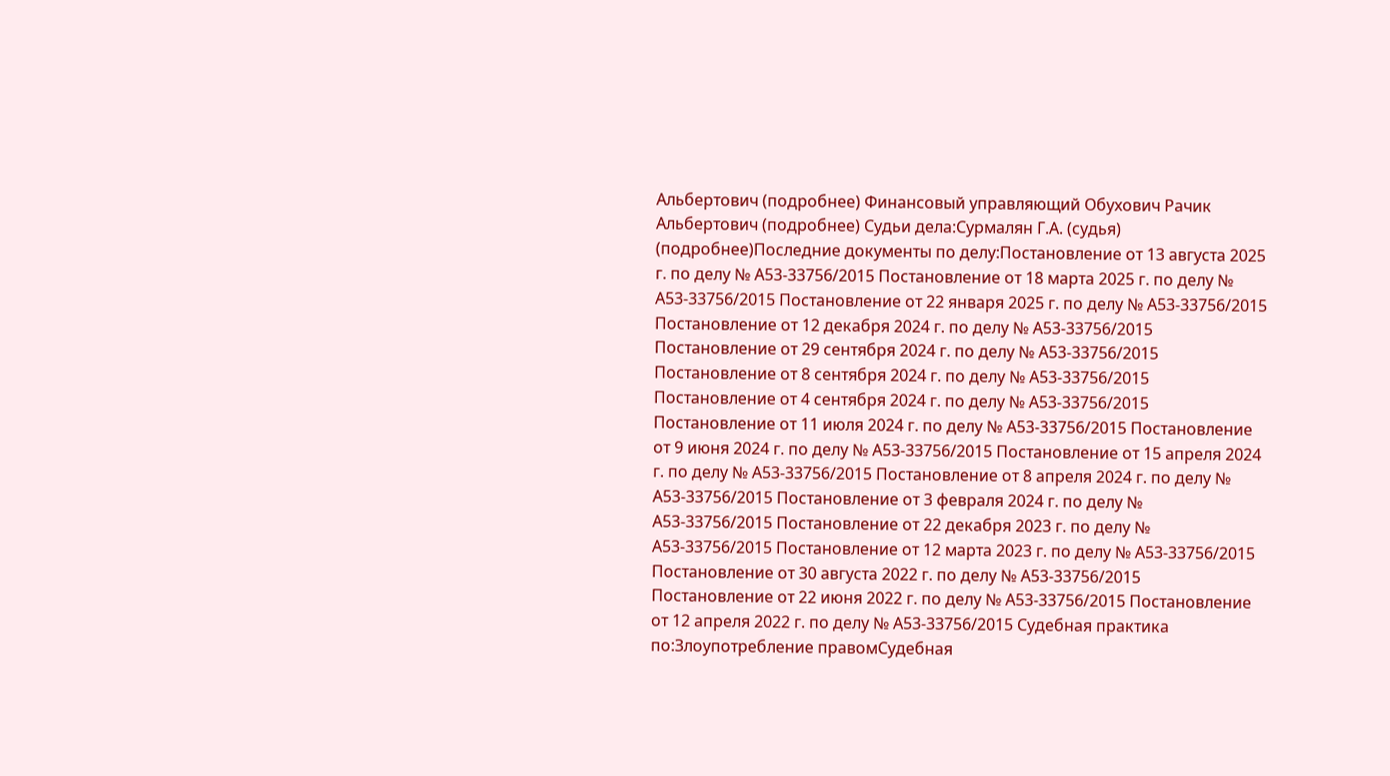Альбертович (подробнее) Финансовый управляющий Обухович Рачик Альбертович (подробнее) Судьи дела:Сурмалян Г.А. (судья) (подробнее)Последние документы по делу:Постановление от 13 августа 2025 г. по делу № А53-33756/2015 Постановление от 18 марта 2025 г. по делу № А53-33756/2015 Постановление от 22 января 2025 г. по делу № А53-33756/2015 Постановление от 12 декабря 2024 г. по делу № А53-33756/2015 Постановление от 29 сентября 2024 г. по делу № А53-33756/2015 Постановление от 8 сентября 2024 г. по делу № А53-33756/2015 Постановление от 4 сентября 2024 г. по делу № А53-33756/2015 Постановление от 11 июля 2024 г. по делу № А53-33756/2015 Постановление от 9 июня 2024 г. по делу № А53-33756/2015 Постановление от 15 апреля 2024 г. по делу № А53-33756/2015 Постановление от 8 апреля 2024 г. по делу № А53-33756/2015 Постановление от 3 февраля 2024 г. по делу № А53-33756/2015 Постановление от 22 декабря 2023 г. по делу № А53-33756/2015 Постановление от 12 марта 2023 г. по делу № А53-33756/2015 Постановление от 30 августа 2022 г. по делу № А53-33756/2015 Постановление от 22 июня 2022 г. по делу № А53-33756/2015 Постановление от 12 апреля 2022 г. по делу № А53-33756/2015 Судебная практика по:Злоупотребление правомСудебная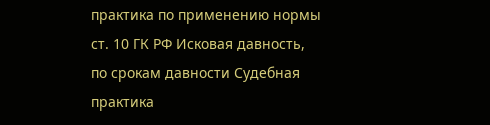практика по применению нормы ст. 10 ГК РФ Исковая давность, по срокам давности Судебная практика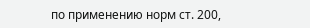по применению норм ст. 200,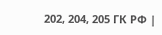202, 204, 205 ГК РФ |